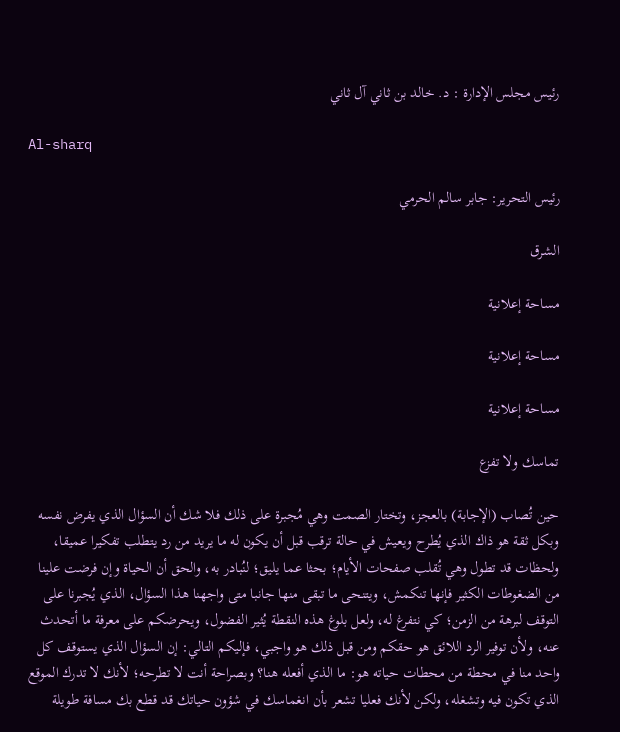رئيس مجلس الإدارة : د. خالد بن ثاني آل ثاني

Al-sharq

رئيس التحرير: جابر سالم الحرمي

الشرق

مساحة إعلانية

مساحة إعلانية

مساحة إعلانية

تماسك ولا تفزع

حين تُصاب (الإجابة) بالعجز، وتختار الصمت وهي مُجبرة على ذلك فلا شك أن السؤال الذي يفرض نفسه وبكل ثقة هو ذاك الذي يُطرح ويعيش في حالة ترقب قبل أن يكون له ما يريد من رد يتطلب تفكيرا عميقا، ولحظات قد تطول وهي تُقلب صفحات الأيام؛ بحثا عما يليق؛ لنُبادر به، والحق أن الحياة وإن فرضت علينا من الضغوطات الكثير فإنها تنكمش، ويتنحى ما تبقى منها جانبا متى واجهنا هذا السؤال، الذي يُجبرنا على التوقف لبرهة من الزمن؛ كي نتفرغ له، ولعل بلوغ هذه النقطة يُثير الفضول، ويحرضكم على معرفة ما أتحدث عنه، ولأن توفير الرد اللائق هو حقكم ومن قبل ذلك هو واجبي، فإليكم التالي: إن السؤال الذي يستوقف كل واحد منا في محطة من محطات حياته هو: ما الذي أفعله هنا؟ وبصراحة أنت لا تطرحه؛ لأنك لا تدرك الموقع الذي تكون فيه وتشغله، ولكن لأنك فعليا تشعر بأن انغماسك في شؤون حياتك قد قطع بك مسافة طويلة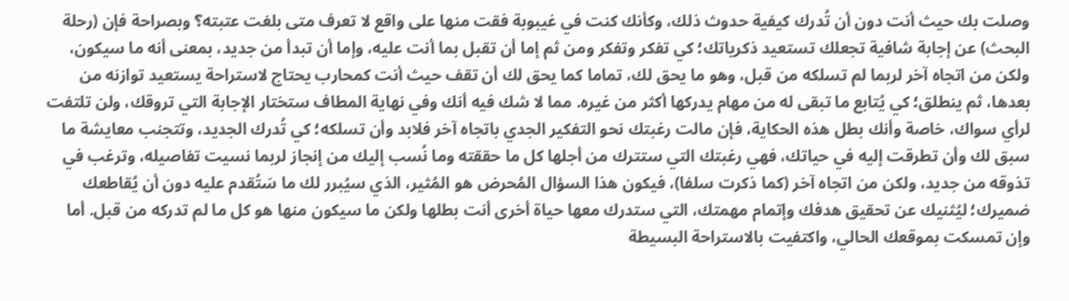وصلت بك حيث أنت دون أن تُدرك كيفية حدوث ذلك، وكأنك كنت في غيبوبة فقت منها على واقع لا تعرف متى بلغت عتبته؟ وبصراحة فإن (رحلة البحث) عن إجابة شافية تجعلك تستعيد ذكرياتك؛ كي تفكر وتفكر ومن ثم إما أن تقبل بما أنت عليه، وإما أن تبدأ من جديد، بمعنى أنه ما سيكون، ولكن من اتجاه آخر لربما لم تسلكه من قبل، وهو ما يحق لك، تماما كما يحق لك أن تقف حيث أنت كمحارب يحتاج لاستراحة يستعيد توازنه من بعدها، ثم ينطلق؛ كي يُتابع ما تبقى له من مهام يدركها أكثر من غيره. مما لا شك فيه أنك وفي نهاية المطاف ستختار الإجابة التي تروقك، ولن تلتفت لرأي سواك، خاصة وأنك بطل هذه الحكاية، فإن مالت رغبتك نحو التفكير الجدي باتجاه آخر فلابد وأن تسلكه؛ كي تُدرك الجديد، وتتجنب معايشة ما سبق لك وأن تطرقت إليه في حياتك، فهي رغبتك التي ستترك من أجلها كل ما حققته وما نُسب إليك من إنجاز لربما نسيت تفاصيله، وترغب في تذوقه من جديد، ولكن من اتجاه آخر (كما ذكرت سلفا)، فيكون هذا السؤال المُحرض هو المُثير، الذي سيُبرر لك ما سَتُقدم عليه دون أن يُقاطعك ضميرك؛ ليُثنيك عن تحقيق هدفك وإتمام مهمتك، التي ستدرك معها حياة أخرى أنت بطلها ولكن ما سيكون منها هو كل ما لم تدركه من قبل. أما وإن تمسكت بموقعك الحالي، واكتفيت بالاستراحة البسيطة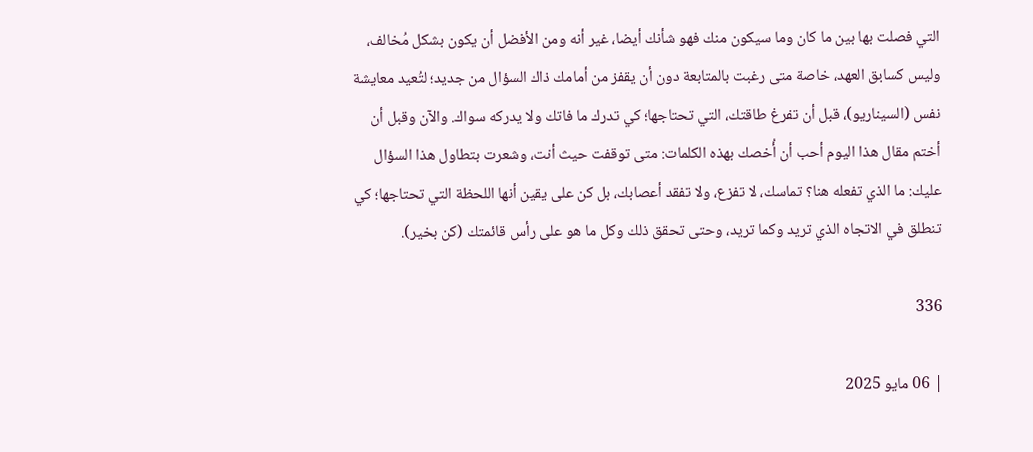التي فصلت بها بين ما كان وما سيكون منك فهو شأنك أيضا، غير أنه ومن الأفضل أن يكون بشكل مُخالف، وليس كسابق العهد، خاصة متى رغبت بالمتابعة دون أن يقفز من أمامك ذاك السؤال من جديد؛ لتُعيد معايشة نفس (السيناريو)، قبل أن تفرغ طاقتك، التي تحتاجها؛ كي تدرك ما فاتك ولا يدركه سواك. والآن وقبل أن أختم مقال هذا اليوم أحب أن أُخصك بهذه الكلمات: متى توقفت حيث أنت، وشعرت بتطاول هذا السؤال عليك: ما الذي تفعله هنا؟ تماسك، لا تفزع، ولا تفقد أعصابك، بل كن على يقين أنها اللحظة التي تحتاجها؛ كي تنطلق في الاتجاه الذي تريد وكما تريد، وحتى تحقق ذلك وكل ما هو على رأس قائمتك (كن بخير).

336

| 06 مايو 2025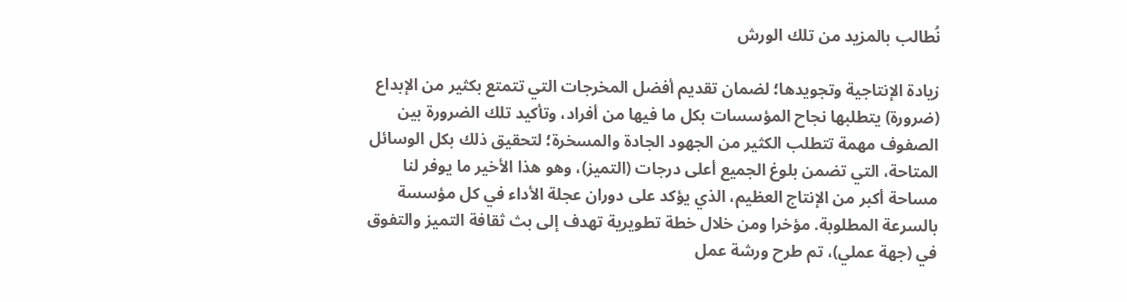نُطالب بالمزيد من تلك الورش

زيادة الإنتاجية وتجويدها؛ لضمان تقديم أفضل المخرجات التي تتمتع بكثير من الإبداع (ضرورة) يتطلبها نجاح المؤسسات بكل ما فيها من أفراد، وتأكيد تلك الضرورة بين الصفوف مهمة تتطلب الكثير من الجهود الجادة والمسخرة؛ لتحقيق ذلك بكل الوسائل المتاحة، التي تضمن بلوغ الجميع أعلى درجات (التميز)، وهو هذا الأخير ما يوفر لنا مساحة أكبر من الإنتاج العظيم، الذي يؤكد على دوران عجلة الأداء في كل مؤسسة بالسرعة المطلوبة. مؤخرا ومن خلال خطة تطويرية تهدف إلى بث ثقافة التميز والتفوق في (جهة عملي)، تم طرح ورشة عمل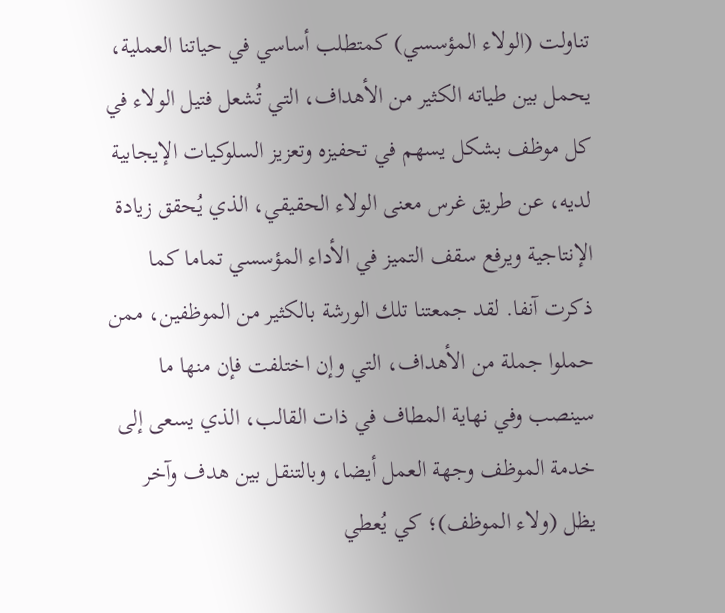تناولت (الولاء المؤسسي) كمتطلب أساسي في حياتنا العملية، يحمل بين طياته الكثير من الأهداف، التي تُشعل فتيل الولاء في كل موظف بشكل يسهم في تحفيزه وتعزيز السلوكيات الإيجابية لديه، عن طريق غرس معنى الولاء الحقيقي، الذي يُحقق زيادة الإنتاجية ويرفع سقف التميز في الأداء المؤسسي تماما كما ذكرت آنفا. لقد جمعتنا تلك الورشة بالكثير من الموظفين، ممن حملوا جملة من الأهداف، التي وإن اختلفت فإن منها ما سينصب وفي نهاية المطاف في ذات القالب، الذي يسعى إلى خدمة الموظف وجهة العمل أيضا، وبالتنقل بين هدف وآخر يظل (ولاء الموظف)؛ كي يُعطي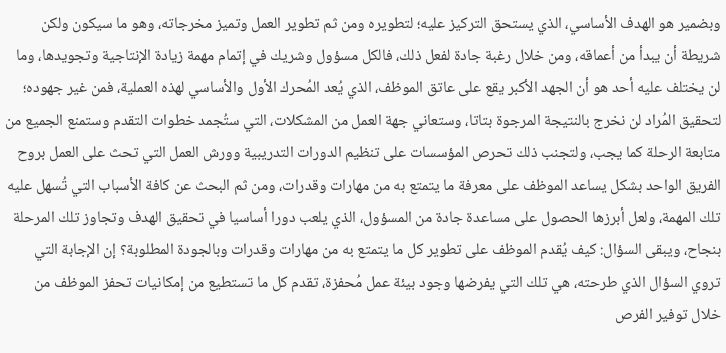وبضمير هو الهدف الأساسي، الذي يستحق التركيز عليه؛ لتطويره ومن ثم تطوير العمل وتميز مخرجاته، وهو ما سيكون ولكن شريطة أن يبدأ من أعماقه، ومن خلال رغبة جادة لفعل ذلك، فالكل مسؤول وشريك في إتمام مهمة زيادة الإنتاجية وتجويدها، وما لن يختلف عليه أحد هو أن الجهد الأكبر يقع على عاتق الموظف، الذي يُعد المُحرك الأول والأساسي لهذه العملية، فمن غير جهوده؛ لتحقيق المُراد لن نخرج بالنتيجة المرجوة بتاتا، وستعاني جهة العمل من المشكلات، التي ستُجمد خطوات التقدم وستمنع الجميع من متابعة الرحلة كما يجب، ولتجنب ذلك تحرص المؤسسات على تنظيم الدورات التدريبية وورش العمل التي تحث على العمل بروح الفريق الواحد بشكل يساعد الموظف على معرفة ما يتمتع به من مهارات وقدرات، ومن ثم البحث عن كافة الأسباب التي تُسهل عليه تلك المهمة، ولعل أبرزها الحصول على مساعدة جادة من المسؤول، الذي يلعب دورا أساسيا في تحقيق الهدف وتجاوز تلك المرحلة بنجاح، ويبقى السؤال: كيف يُقدم الموظف على تطوير كل ما يتمتع به من مهارات وقدرات وبالجودة المطلوبة؟ إن الإجابة التي تروي السؤال الذي طرحته، هي تلك التي يفرضها وجود بيئة عمل مُحفزة، تقدم كل ما تستطيع من إمكانيات تحفز الموظف من خلال توفير الفرص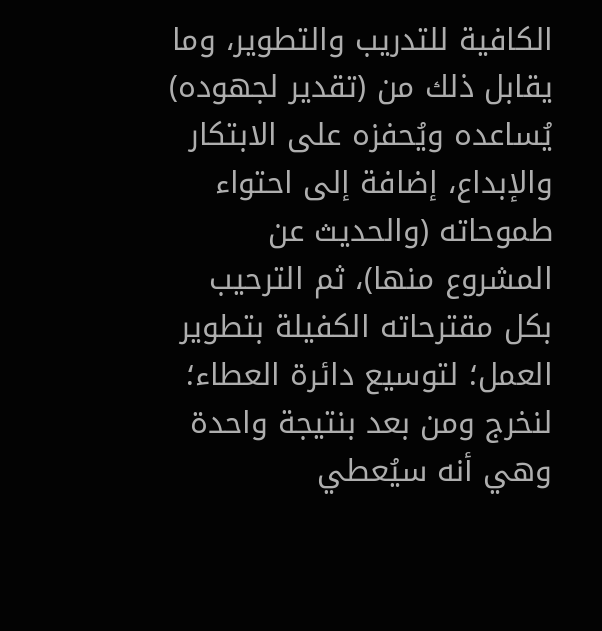الكافية للتدريب والتطوير، وما يقابل ذلك من (تقدير لجهوده) يُساعده ويُحفزه على الابتكار والإبداع، إضافة إلى احتواء طموحاته (والحديث عن المشروع منها)، ثم الترحيب بكل مقترحاته الكفيلة بتطوير العمل؛ لتوسيع دائرة العطاء؛ لنخرج ومن بعد بنتيجة واحدة وهي أنه سيُعطي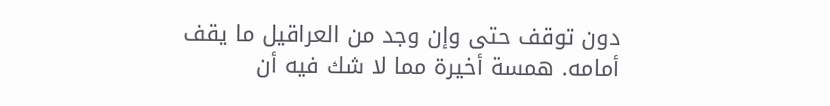دون توقف حتى وإن وجد من العراقيل ما يقف أمامه. همسة أخيرة مما لا شك فيه أن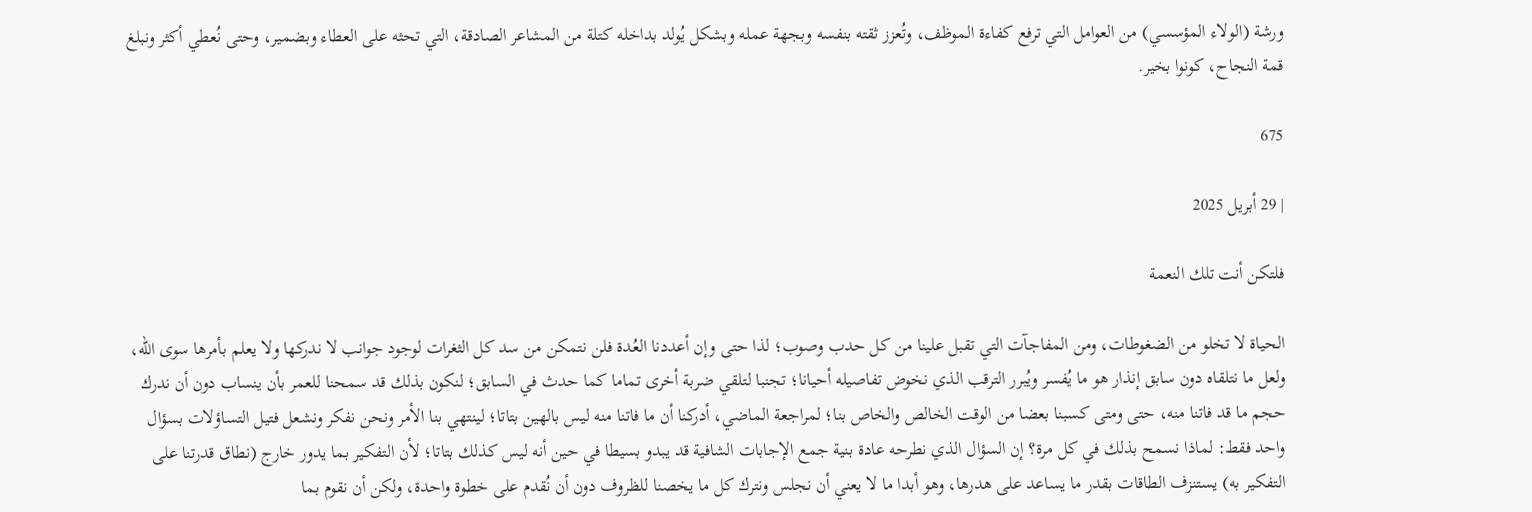ورشة (الولاء المؤسسي) من العوامل التي ترفع كفاءة الموظف، وتُعزز ثقته بنفسه وبجهة عمله وبشكل يُولد بداخله كتلة من المشاعر الصادقة، التي تحثه على العطاء وبضمير، وحتى نُعطي أكثر ونبلغ قمة النجاح، كونوا بخير.

675

| 29 أبريل 2025

فلتكن أنت تلك النعمة

الحياة لا تخلو من الضغوطات، ومن المفاجآت التي تقبل علينا من كل حدب وصوب؛ لذا حتى وإن أعددنا العُدة فلن نتمكن من سد كل الثغرات لوجود جوانب لا ندركها ولا يعلم بأمرها سوى الله، ولعل ما نتلقاه دون سابق إنذار هو ما يُفسر ويُبرر الترقب الذي نخوض تفاصيله أحيانا؛ تجنبا لتلقي ضربة أخرى تماما كما حدث في السابق؛ لنكون بذلك قد سمحنا للعمر بأن ينساب دون أن ندرك حجم ما قد فاتنا منه، حتى ومتى كسبنا بعضا من الوقت الخالص والخاص بنا؛ لمراجعة الماضي، أدركنا أن ما فاتنا منه ليس بالهين بتاتا؛ لينتهي بنا الأمر ونحن نفكر ونشعل فتيل التساؤلات بسؤال واحد فقط: لماذا نسمح بذلك في كل مرة؟ إن السؤال الذي نطرحه عادة بنية جمع الإجابات الشافية قد يبدو بسيطا في حين أنه ليس كذلك بتاتا؛ لأن التفكير بما يدور خارج (نطاق قدرتنا على التفكير به) يستنزف الطاقات بقدر ما يساعد على هدرها، وهو أبدا ما لا يعني أن نجلس ونترك كل ما يخصنا للظروف دون أن نُقدم على خطوة واحدة، ولكن أن نقوم بما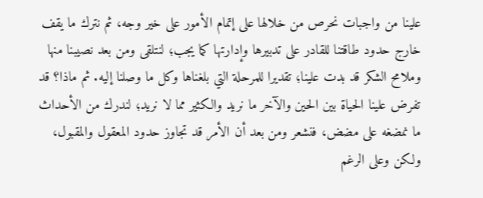علينا من واجبات نحرص من خلالها على إتمام الأمور على خير وجه، ثم نترك ما يقف خارج حدود طاقتنا للقادر على تدبيرها وإدارتها كما يجب؛ لنتلقى ومن بعد نصيبنا منها وملامح الشكر قد بدت علينا؛ تقديرا للمرحلة التي بلغناها وكل ما وصلنا إليه. ثم ماذا؟ قد تفرض علينا الحياة بين الحين والآخر ما نريد والكثير مما لا نريد؛ لندرك من الأحداث ما نمضغه على مضض، فنشعر ومن بعد أن الأمر قد تجاوز حدود المعقول والمقبول، ولكن وعلى الرغم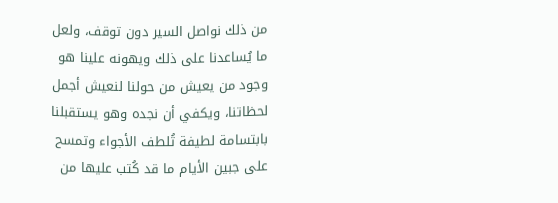من ذلك نواصل السير دون توقف، ولعل ما يُساعدنا على ذلك ويهونه علينا هو وجود من يعيش من حولنا لنعيش أجمل لحظاتنا، ويكفي أن نجده وهو يستقبلنا بابتسامة لطيفة تُلطف الأجواء وتمسح على جبين الأيام ما قد كُتب عليها من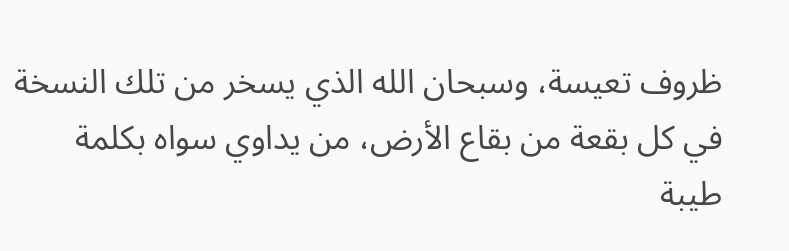ظروف تعيسة، وسبحان الله الذي يسخر من تلك النسخة في كل بقعة من بقاع الأرض، من يداوي سواه بكلمة طيبة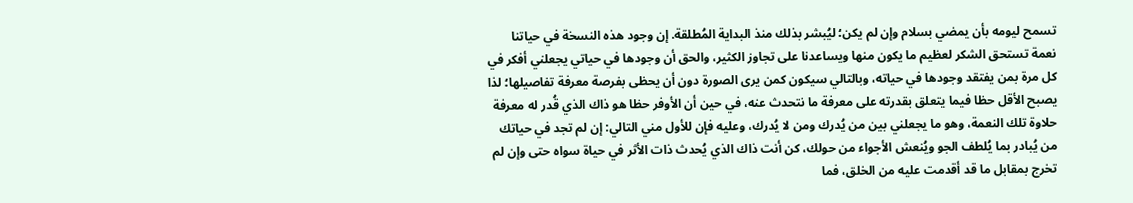تسمح ليومه بأن يمضي بسلام وإن لم يكن؛ ليُبشر بذلك منذ البداية المُطلقة. إن وجود هذه النسخة في حياتنا نعمة تستحق الشكر لعظيم ما يكون منها ويساعدنا على تجاوز الكثير، والحق أن وجودها في حياتي يجعلني أفكر في كل مرة بمن يفتقد وجودها في حياته، وبالتالي سيكون كمن يرى الصورة دون أن يحظى بفرصة معرفة تفاصيلها؛ لذا يصبح الأقل حظا فيما يتعلق بقدرته على معرفة ما نتحدث عنه، في حين أن الأوفر حظا هو ذاك الذي قُدر له معرفة حلاوة تلك النعمة، وهو ما يجعلني بين من يُدرك ومن لا يُدرك، وعليه فإن للأول مني التالي: إن لم تجد في حياتك من يُبادر بما يُلطف الجو ويُنعش الأجواء من حولك، كن أنت ذاك الذي يُحدث ذات الأثر في حياة سواه حتى وإن لم تخرج بمقابل ما قد أقدمت عليه من الخلق، فما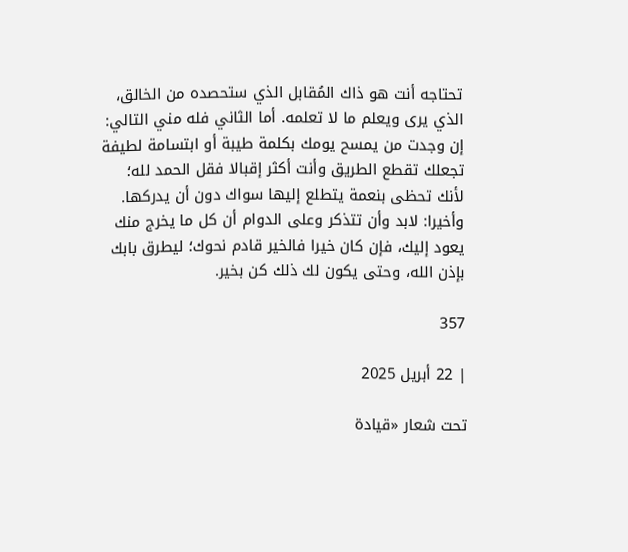تحتاجه أنت هو ذاك المُقابل الذي ستحصده من الخالق، الذي يرى ويعلم ما لا تعلمه. أما الثاني فله مني التالي: إن وجدت من يمسح يومك بكلمة طيبة أو ابتسامة لطيفة تجعلك تقطع الطريق وأنت أكثر إقبالا فقل الحمد لله؛ لأنك تحظى بنعمة يتطلع إليها سواك دون أن يدركها. وأخيرا: لابد وأن تتذكر وعلى الدوام أن كل ما يخرج منك يعود إليك، فإن كان خيرا فالخير قادم نحوك؛ ليطرق بابك بإذن الله، وحتى يكون لك ذلك كن بخير.

357

| 22 أبريل 2025

تحت شعار «قيادة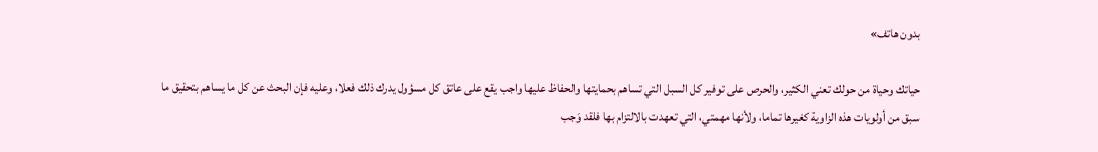بدون هاتف»

حياتك وحياة من حولك تعني الكثير، والحرص على توفير كل السبل التي تساهم بحمايتها والحفاظ عليها واجب يقع على عاتق كل مسؤول يدرك ذلك فعلا، وعليه فإن البحث عن كل ما يساهم بتحقيق ما سبق من أولويات هذه الزاوية كغيرها تماما، ولأنها مهمتي، التي تعهدت بالالتزام بها فلقد وَجب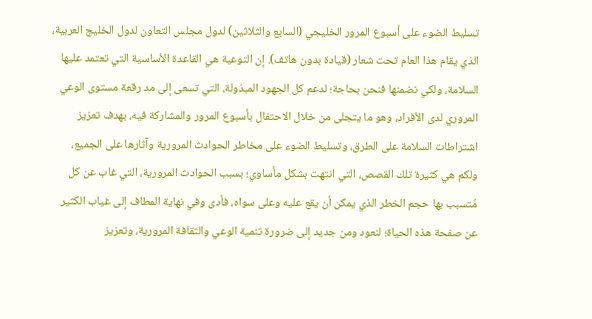تسليط الضوء على أسبوع المرور الخليجي (السابع والثلاثين) لدول مجلس التعاون لدول الخليج العربية، الذي يقام هذا العام تحت شعار (قيادة بدون هاتف). إن التوعية هي القاعدة الأساسية التي تعتمد عليها السلامة، ولكي نضمنها فنحن بحاجة؛ لدعم كل الجهود المبذولة، التي تسعى إلى مد رقعة مستوى الوعي المروري لدى الأفراد، وهو ما يتجلى من خلال الاحتفال بأسبوع المرور والمشاركة فيه، بهدف تعزيز اشتراطات السلامة على الطرق، وتسليط الضوء على مخاطر الحوادث المرورية وآثارها على الجميع، ولكم هي كثيرة تلك القصص، التي انتهت بشكل مأساوي؛ بسبب الحوادث المرورية، التي غاب عن كل مُتسبب بها حجم الخطر الذي يمكن أن يقع عليه وعلى سواه، فأدى وفي نهاية المطاف إلى غياب الكثير عن صفحة هذه الحياة؛ لنعود ومن جديد إلى ضرورة تنمية الوعي والثقافة المرورية، وتعزيز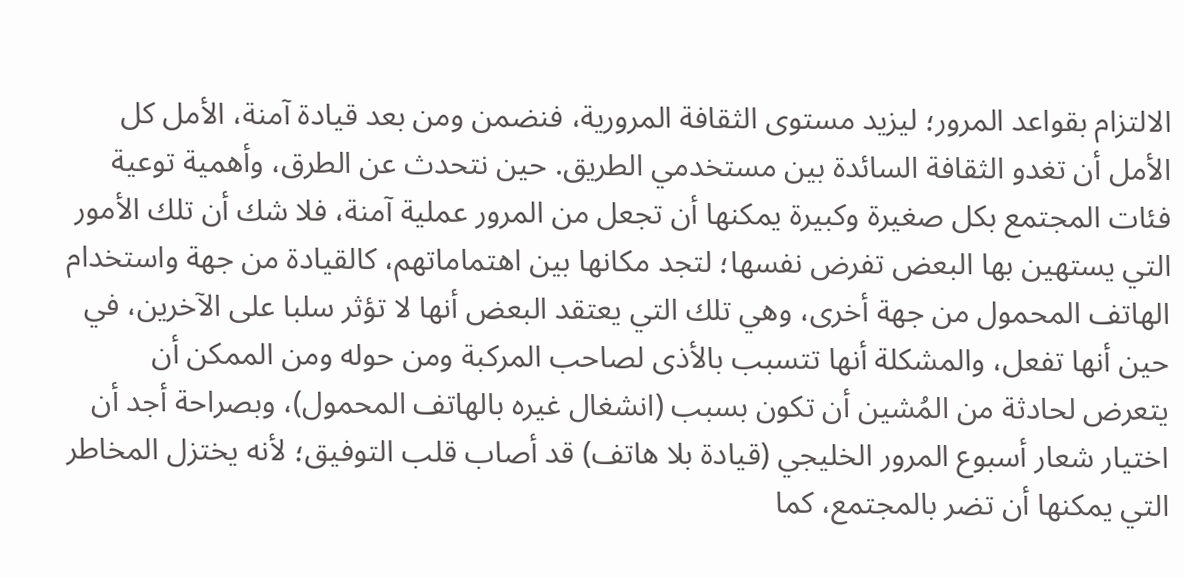الالتزام بقواعد المرور؛ ليزيد مستوى الثقافة المرورية، فنضمن ومن بعد قيادة آمنة، الأمل كل الأمل أن تغدو الثقافة السائدة بين مستخدمي الطريق. حين نتحدث عن الطرق، وأهمية توعية فئات المجتمع بكل صغيرة وكبيرة يمكنها أن تجعل من المرور عملية آمنة، فلا شك أن تلك الأمور التي يستهين بها البعض تفرض نفسها؛ لتجد مكانها بين اهتماماتهم، كالقيادة من جهة واستخدام الهاتف المحمول من جهة أخرى، وهي تلك التي يعتقد البعض أنها لا تؤثر سلبا على الآخرين، في حين أنها تفعل، والمشكلة أنها تتسبب بالأذى لصاحب المركبة ومن حوله ومن الممكن أن يتعرض لحادثة من المُشين أن تكون بسبب (انشغال غيره بالهاتف المحمول)، وبصراحة أجد أن اختيار شعار أسبوع المرور الخليجي (قيادة بلا هاتف) قد أصاب قلب التوفيق؛ لأنه يختزل المخاطر التي يمكنها أن تضر بالمجتمع، كما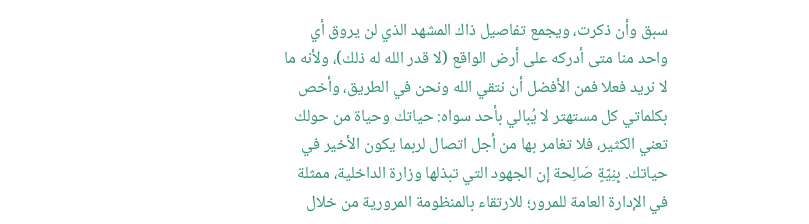سبق وأن ذكرت، ويجمع تفاصيل ذاك المشهد الذي لن يروق أي واحد منا متى أدركه على أرض الواقع (لا قدر الله له ذلك)، ولأنه ما لا نريد فعلا فمن الأفضل أن نتقي الله ونحن في الطريق، وأخص بكلماتي كل مستهتر لا يُبالي بأحد سواه: حياتك وحياة من حولك تعني الكثير، فلا تغامر بها من أجل اتصال لربما يكون الأخير في حياتك. بِنِيّةٍ صَالِحة إن الجهود التي تبذلها وزارة الداخلية، ممثلة في الإدارة العامة للمرور؛ للارتقاء بالمنظومة المرورية من خلال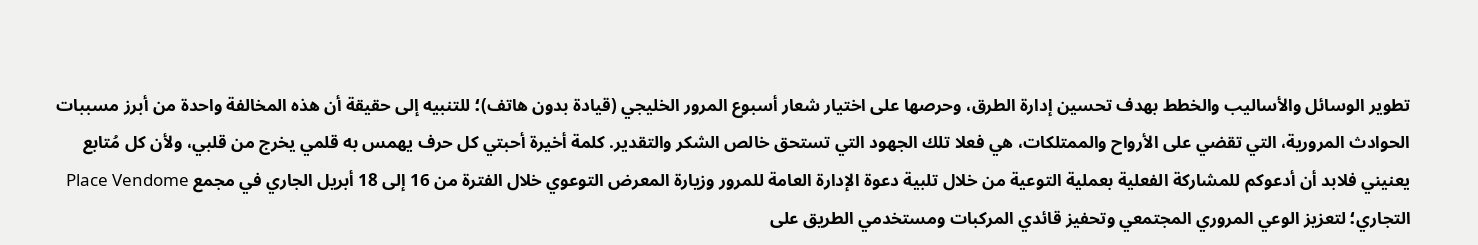تطوير الوسائل والأساليب والخطط بهدف تحسين إدارة الطرق، وحرصها على اختيار شعار أسبوع المرور الخليجي (قيادة بدون هاتف)؛ للتنبيه إلى حقيقة أن هذه المخالفة واحدة من أبرز مسببات الحوادث المرورية، التي تقضي على الأرواح والممتلكات، هي فعلا تلك الجهود التي تستحق خالص الشكر والتقدير. كلمة أخيرة أحبتي كل حرف يهمس به قلمي يخرج من قلبي، ولأن كل مُتابع يعنيني فلابد أن أدعوكم للمشاركة الفعلية بعملية التوعية من خلال تلبية دعوة الإدارة العامة للمرور وزيارة المعرض التوعوي خلال الفترة من 16 إلى 18 أبريل الجاري في مجمع Place Vendome التجاري؛ لتعزيز الوعي المروري المجتمعي وتحفيز قائدي المركبات ومستخدمي الطريق على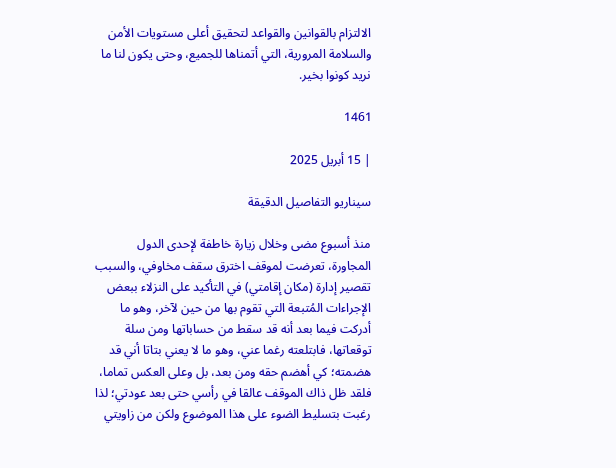الالتزام بالقوانين والقواعد لتحقيق أعلى مستويات الأمن والسلامة المرورية، التي أتمناها للجميع، وحتى يكون لنا ما نريد كونوا بخير.

1461

| 15 أبريل 2025

سيناريو التفاصيل الدقيقة

منذ أسبوع مضى وخلال زيارة خاطفة لإحدى الدول المجاورة، تعرضت لموقف اخترق سقف مخاوفي، والسبب تقصير إدارة (مكان إقامتي) في التأكيد على النزلاء ببعض الإجراءات المُتبعة التي تقوم بها من حين لآخر، وهو ما أدركت فيما بعد أنه قد سقط من حساباتها ومن سلة توقعاتها، فابتلعته رغما عني، وهو ما لا يعني بتاتا أني قد هضمته؛ كي أهضم حقه ومن بعد، بل وعلى العكس تماما، فلقد ظل ذاك الموقف عالقا في رأسي حتى بعد عودتي؛ لذا رغبت بتسليط الضوء على هذا الموضوع ولكن من زاويتي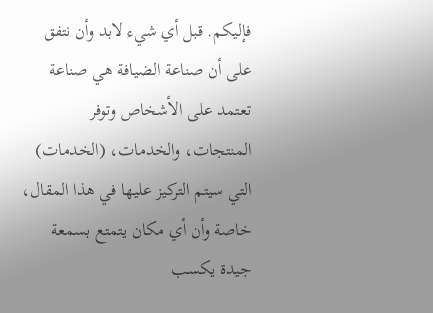فإليكم. قبل أي شيء لابد وأن نتفق على أن صناعة الضيافة هي صناعة تعتمد على الأشخاص وتوفر المنتجات، والخدمات، (الخدمات) التي سيتم التركيز عليها في هذا المقال، خاصة وأن أي مكان يتمتع بسمعة جيدة يكسب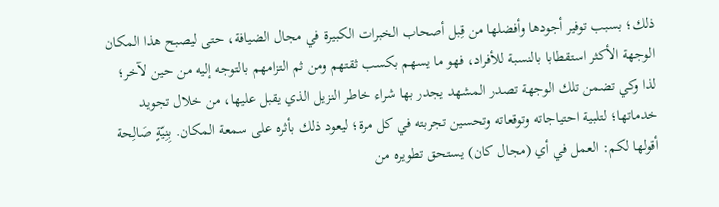ذلك؛ بسبب توفير أجودها وأفضلها من قِبل أصحاب الخبرات الكبيرة في مجال الضيافة، حتى ليصبح هذا المكان الوجهة الأكثر استقطابا بالنسبة للأفراد، فهو ما يسهم بكسب ثقتهم ومن ثم التزامهم بالتوجه إليه من حين لآخر؛ لذا وكي تضمن تلك الوجهة تصدر المشهد يجدر بها شراء خاطر النزيل الذي يقبل عليها، من خلال تجويد خدماتها؛ لتلبية احتياجاته وتوقعاته وتحسين تجربته في كل مرة؛ ليعود ذلك بأثره على سمعة المكان. بِنِيّةٍ صَالِحة أقولها لكم: العمل في أي (مجال كان) يستحق تطويره من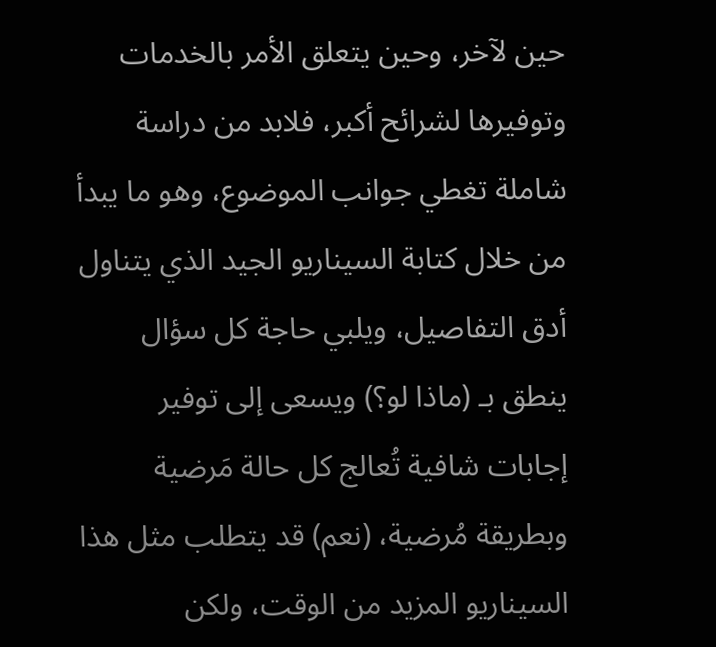حين لآخر، وحين يتعلق الأمر بالخدمات وتوفيرها لشرائح أكبر، فلابد من دراسة شاملة تغطي جوانب الموضوع، وهو ما يبدأ من خلال كتابة السيناريو الجيد الذي يتناول أدق التفاصيل، ويلبي حاجة كل سؤال ينطق بـ (ماذا لو؟) ويسعى إلى توفير إجابات شافية تُعالج كل حالة مَرضية وبطريقة مُرضية، (نعم) قد يتطلب مثل هذا السيناريو المزيد من الوقت، ولكن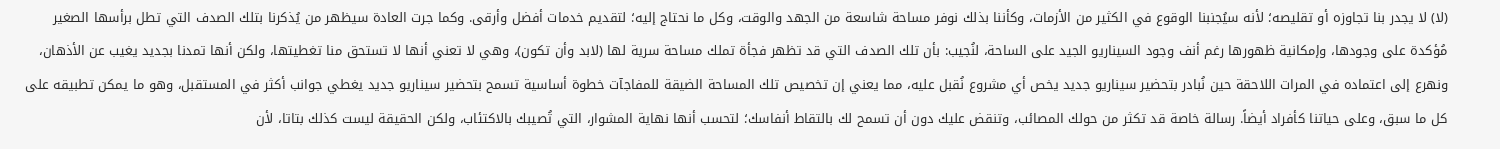(لا) لا يجدر بنا تجاوزه أو تقليصه؛ لأنه سيُجنبنا الوقوع في الكثير من الأزمات، وكأننا بذلك نوفر مساحة شاسعة من الجهد والوقت، وكل ما نحتاج إليه؛ لتقديم خدمات أفضل وأرقى. وكما جرت العادة سيظهر من يُذكرنا بتلك الصدف التي تطل برأسها الصغير مُؤكدة على وجودها، وإمكانية ظهورها رغم أنف وجود السيناريو الجيد على الساحة، لنُجيب: بأن تلك الصدف التي قد تظهر فجأة تملك مساحة سرية لها (لابد وأن تكون)، وهي لا تعني أنها لا تستحق منا تغطيتها، ولكن أنها تمدنا بجديد يغيب عن الأذهان، ونهرع إلى اعتماده في المرات اللاحقة حين نُبادر بتحضير سيناريو جديد يخص أي مشروع نُقبل عليه، مما يعني إن تخصيص تلك المساحة الضيقة للمفاجآت خطوة أساسية تسمح بتحضير سيناريو جديد يغطي جوانب أكثر في المستقبل، وهو ما يمكن تطبيقه على كل ما سبق، وعلى حياتنا كأفراد أيضاً. رسالة خاصة قد تكثر من حولك المصائب، وتنقض عليك دون أن تسمح لك بالتقاط أنفاسك؛ لتحسب أنها نهاية المشوار، التي تُصيبك بالاكتئاب، ولكن الحقيقة ليست كذلك بتاتا، لأن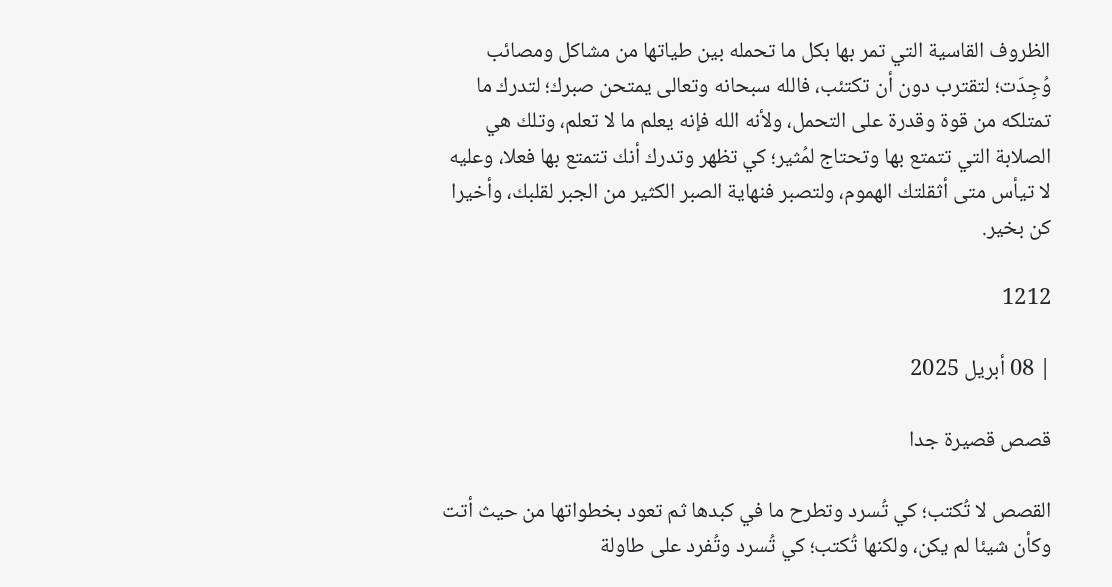الظروف القاسية التي تمر بها بكل ما تحمله بين طياتها من مشاكل ومصائب وُجِدَت؛ لتقترب دون أن تكتئب، فالله سبحانه وتعالى يمتحن صبرك؛ لتدرك ما تمتلكه من قوة وقدرة على التحمل، ولأنه الله فإنه يعلم ما لا تعلم، وتلك هي الصلابة التي تتمتع بها وتحتاج لمُثير؛ كي تظهر وتدرك أنك تتمتع بها فعلا، وعليه لا تيأس متى أثقلتك الهموم، ولتصبر فنهاية الصبر الكثير من الجبر لقلبك، وأخيرا كن بخير.

1212

| 08 أبريل 2025

قصص قصيرة جدا

القصص لا تُكتب؛ كي تُسرد وتطرح ما في كبدها ثم تعود بخطواتها من حيث أتت وكأن شيئا لم يكن، ولكنها تُكتب؛ كي تُسرد وتُفرد على طاولة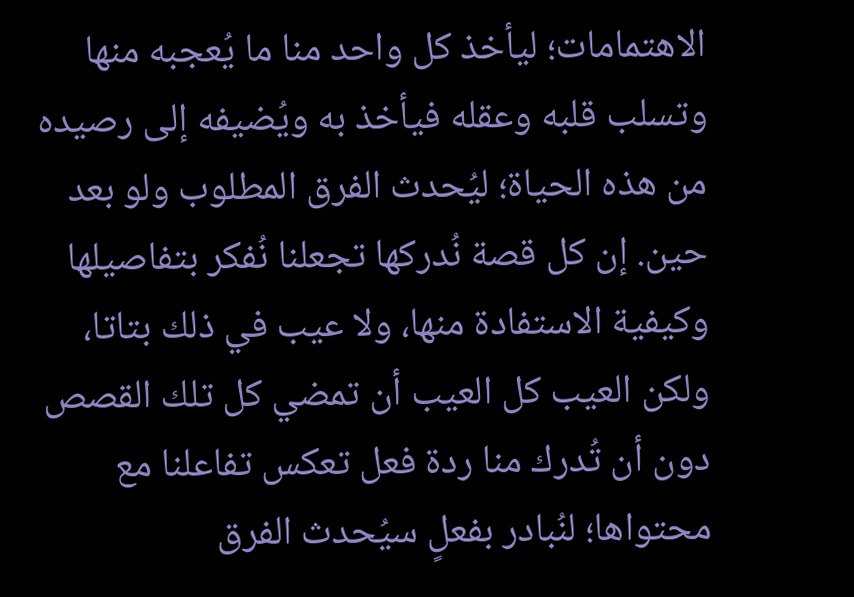الاهتمامات؛ ليأخذ كل واحد منا ما يُعجبه منها وتسلب قلبه وعقله فيأخذ به ويُضيفه إلى رصيده من هذه الحياة؛ ليُحدث الفرق المطلوب ولو بعد حين. إن كل قصة نُدركها تجعلنا نُفكر بتفاصيلها وكيفية الاستفادة منها، ولا عيب في ذلك بتاتا، ولكن العيب كل العيب أن تمضي كل تلك القصص دون أن تُدرك منا ردة فعل تعكس تفاعلنا مع محتواها؛ لنُبادر بفعلٍ سيُحدث الفرق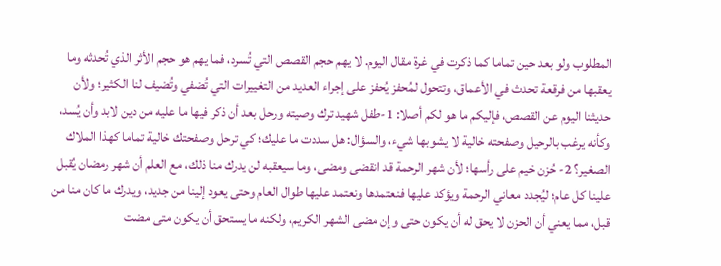المطلوب ولو بعد حين تماما كما ذكرت في غرة مقال اليوم. لا يهم حجم القصص التي تُسرد، فما يهم هو حجم الأثر الذي تُحدثه وما يعقبها من فرقعة تحدث في الأعماق، وتتحول لمُحفز يُحفز على إجراء العديد من التغييرات التي تُضفي وتُضيف لنا الكثير؛ ولأن حديثنا اليوم عن القصص، فإليكم ما هو لكم أصلا: 1-طفل شهيد ترك وصيته ورحل بعد أن ذكر فيها ما عليه من دين لابد وأن يُسد، وكأنه يرغب بالرحيل وصفحته خالية لا يشوبها شيء، والسؤال: هل سددت ما عليك؛ كي ترحل وصفحتك خالية تماما كهذا الملاك الصغير؟ 2- حُزن خيم على رأسها؛ لأن شهر الرحمة قد انقضى ومضى، وما سيعقبه لن يدرك منا ذلك، مع العلم أن شهر رمضان يُقبل علينا كل عام؛ ليُجدد معاني الرحمة ويؤكد عليها فنعتمدها ونعتمد عليها طوال العام وحتى يعود إلينا من جديد، ويدرك ما كان منا من قبل، مما يعني أن الحزن لا يحق له أن يكون حتى وإن مضى الشهر الكريم، ولكنه ما يستحق أن يكون متى مضت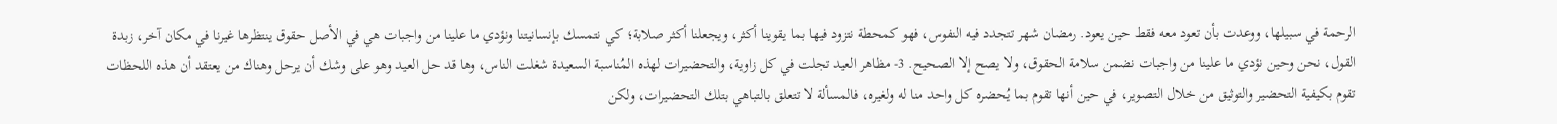الرحمة في سبيلها، ووعدت بأن تعود معه فقط حين يعود. رمضان شهر تتجدد فيه النفوس، فهو كمحطة نتزود فيها بما يقوينا أكثر، ويجعلنا أكثر صلابة؛ كي نتمسك بإنسانيتنا ونؤدي ما علينا من واجبات هي في الأصل حقوق ينتظرها غيرنا في مكان آخر، زبدة القول، نحن وحين نؤدي ما علينا من واجبات نضمن سلامة الحقوق، ولا يصح إلا الصحيح. 3- مظاهر العيد تجلت في كل زاوية، والتحضيرات لهذه المُناسبة السعيدة شغلت الناس، وها قد حل العيد وهو على وشك أن يرحل وهناك من يعتقد أن هذه اللحظات تقوم بكيفية التحضير والتوثيق من خلال التصوير، في حين أنها تقوم بما يُحضره كل واحد منا له ولغيره، فالمسألة لا تتعلق بالتباهي بتلك التحضيرات، ولكن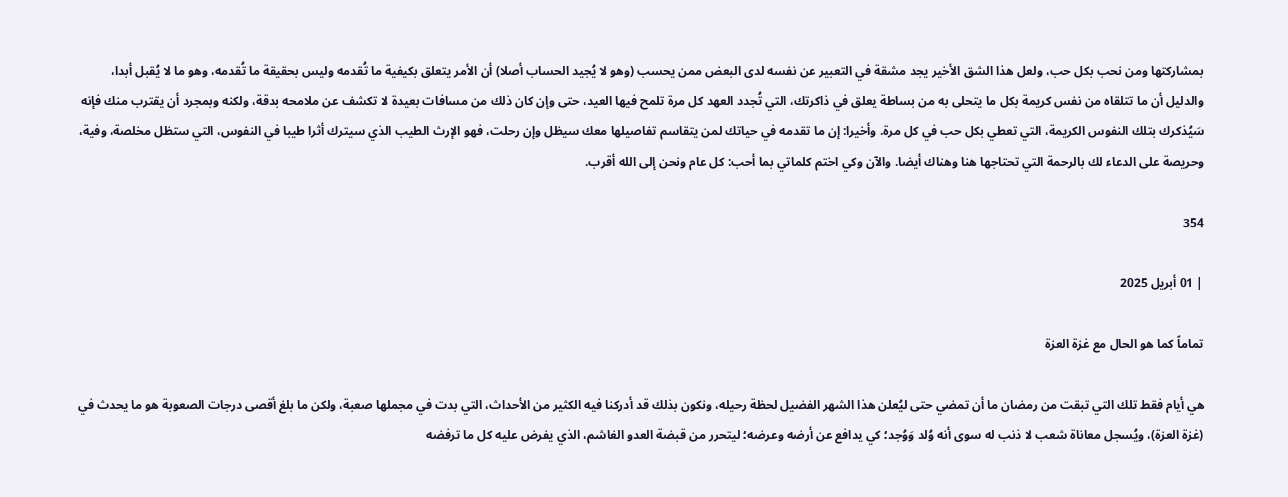بمشاركتها ومن نحب بكل حب، ولعل هذا الشق الأخير يجد مشقة في التعبير عن نفسه لدى البعض ممن يحسب (وهو لا يُجيد الحساب أصلا) أن الأمر يتعلق بكيفية ما تُقدمه وليس بحقيقة ما تُقدمه، وهو ما لا يُقبل أبدا، والدليل أن ما تتلقاه من نفس كريمة بكل ما يتحلى به من بساطة يعلق في ذاكرتك، التي تُجدد العهد كل مرة تلمح فيها العيد، حتى وإن كان ذلك من مسافات بعيدة لا تكشف عن ملامحه بدقة، ولكنه وبمجرد أن يقترب منك فإنه سَيُذكرك بتلك النفوس الكريمة، التي تعطي بكل حب في كل مرة. وأخيرا: إن ما تقدمه في حياتك لمن يتقاسم تفاصيلها معك سيظل وإن رحلت، فهو الإرث الطيب الذي سيترك أثرا طيبا في النفوس، التي ستظل مخلصة، وفية، وحريصة على الدعاء لك بالرحمة التي تحتاجها هنا وهناك أيضا. والآن وكي اختم كلماتي بما أحب: كل عام ونحن إلى الله أقرب.

354

| 01 أبريل 2025

تماماً كما هو الحال مع غزة العزة

هي أيام فقط تلك التي تبقت من رمضان ما أن تمضي حتى ليُعلن هذا الشهر الفضيل لحظة رحيله، ونكون بذلك قد أدركنا فيه الكثير من الأحداث، التي بدت في مجملها صعبة، ولكن ما بلغ أقصى درجات الصعوبة هو ما يحدث في (غزة العزة)، ويُسجل معاناة شعب لا ذنب له سوى أنه وُلد وَوُجد؛ كي يدافع عن أرضه وعرضه؛ ليتحرر من قبضة العدو الغاشم، الذي يفرض عليه كل ما ترفضه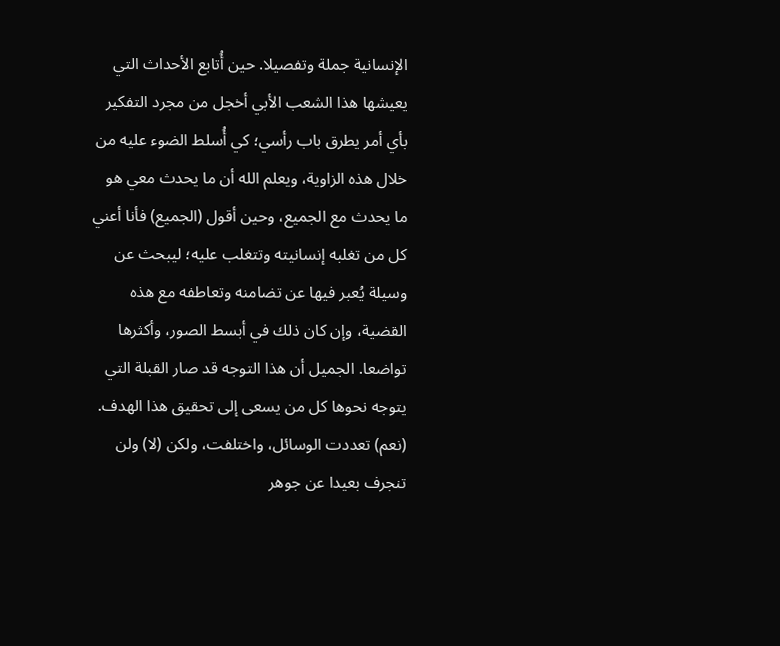الإنسانية جملة وتفصيلا. حين أُتابع الأحداث التي يعيشها هذا الشعب الأبي أخجل من مجرد التفكير بأي أمر يطرق باب رأسي؛ كي أُسلط الضوء عليه من خلال هذه الزاوية، ويعلم الله أن ما يحدث معي هو ما يحدث مع الجميع، وحين أقول (الجميع) فأنا أعني كل من تغلبه إنسانيته وتتغلب عليه؛ ليبحث عن وسيلة يُعبر فيها عن تضامنه وتعاطفه مع هذه القضية، وإن كان ذلك في أبسط الصور، وأكثرها تواضعا. الجميل أن هذا التوجه قد صار القبلة التي يتوجه نحوها كل من يسعى إلى تحقيق هذا الهدف. (نعم) تعددت الوسائل، واختلفت، ولكن (لا) ولن تنجرف بعيدا عن جوهر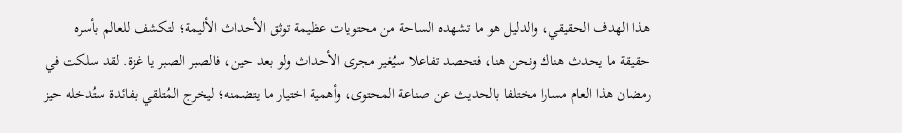هذا الهدف الحقيقي، والدليل هو ما تشهده الساحة من محتويات عظيمة توثق الأحداث الأليمة؛ لتكشف للعالم بأسره حقيقة ما يحدث هناك ونحن هنا، فتحصد تفاعلا سيُغير مجرى الأحداث ولو بعد حين، فالصبر الصبر يا غزة. لقد سلكت في رمضان هذا العام مسارا مختلفا بالحديث عن صناعة المحتوى، وأهمية اختيار ما يتضمنه؛ ليخرج المُتلقي بفائدة ستُدخله حيز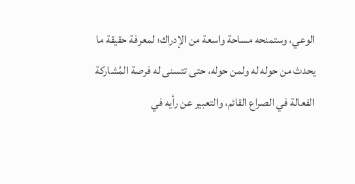الوعي، وستمنحه مساحة واسعة من الإدراك؛ لمعرفة حقيقة ما يحدث من حوله له ولمن حوله، حتى تتسنى له فرصة المُشاركة الفعالة في الصراع القائم، والتعبير عن رأيه في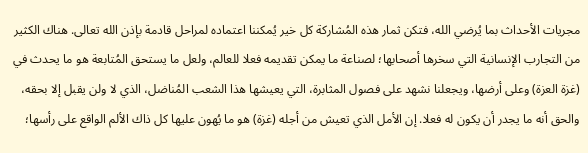مجريات الأحداث بما يُرضي الله، فتكن ثمار هذه المُشاركة كل خير يُمكننا اعتماده لمراحل قادمة بإذن الله تعالى. هناك الكثير من التجارب الإنسانية التي سخرها أصحابها؛ لصناعة ما يمكن تقديمه فعلا للعالم، ولعل ما يستحق المُتابعة هو ما يحدث في (غزة العزة) وعلى أرضها، ويجعلنا نشهد على فصول المثابرة، التي يعيشها هذا الشعب المُناضل، الذي لا ولن يقبل إلا بحقه، والحق أنه ما يجدر أن يكون له فعلا. إن الأمل الذي تعيش من أجله (غزة) هو ما يُهون عليها كل ذاك الألم الواقع على رأسها؛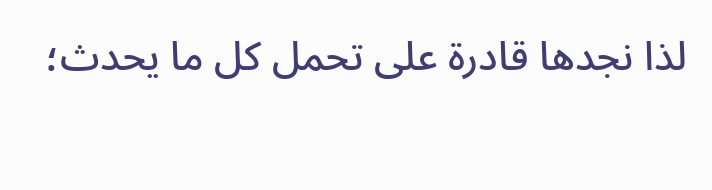لذا نجدها قادرة على تحمل كل ما يحدث؛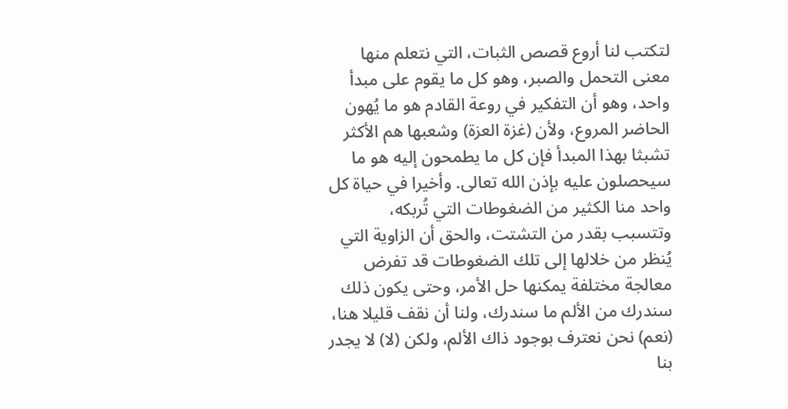لتكتب لنا أروع قصص الثبات، التي نتعلم منها معنى التحمل والصبر، وهو كل ما يقوم على مبدأ واحد، وهو أن التفكير في روعة القادم هو ما يُهون الحاضر المروع، ولأن (غزة العزة) وشعبها هم الأكثر تشبثا بهذا المبدأ فإن كل ما يطمحون إليه هو ما سيحصلون عليه بإذن الله تعالى. وأخيرا في حياة كل واحد منا الكثير من الضغوطات التي تُربكه، وتتسبب بقدر من التشتت، والحق أن الزاوية التي يُنظر من خلالها إلى تلك الضغوطات قد تفرض معالجة مختلفة يمكنها حل الأمر، وحتى يكون ذلك سندرك من الألم ما سندرك، ولنا أن نقف قليلا هنا، (نعم) نحن نعترف بوجود ذاك الألم، ولكن (لا) لا يجدر بنا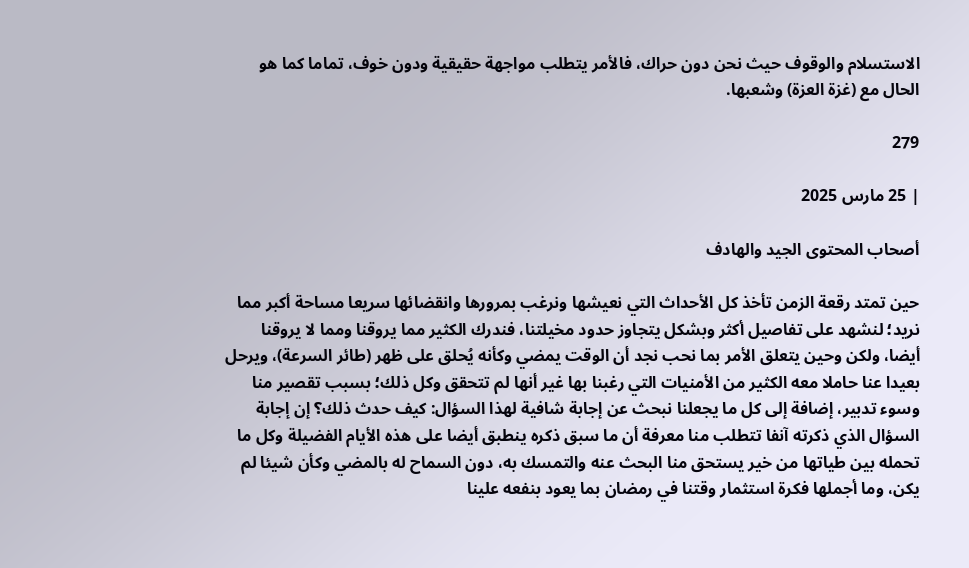الاستسلام والوقوف حيث نحن دون حراك، فالأمر يتطلب مواجهة حقيقية ودون خوف، تماما كما هو الحال مع (غزة العزة) وشعبها.

279

| 25 مارس 2025

أصحاب المحتوى الجيد والهادف

حين تمتد رقعة الزمن تأخذ كل الأحداث التي نعيشها ونرغب بمرورها وانقضائها سريعا مساحة أكبر مما نريد؛ لنشهد على تفاصيل أكثر وبشكل يتجاوز حدود مخيلتنا، فندرك الكثير مما يروقنا ومما لا يروقنا أيضا، ولكن وحين يتعلق الأمر بما نحب نجد أن الوقت يمضي وكأنه يُحلق على ظهر (طائر السرعة)، ويرحل بعيدا عنا حاملا معه الكثير من الأمنيات التي رغبنا بها غير أنها لم تتحقق وكل ذلك؛ بسبب تقصير منا وسوء تدبير، إضافة إلى كل ما يجعلنا نبحث عن إجابة شافية لهذا السؤال: كيف حدث ذلك؟ إن إجابة السؤال الذي ذكرته آنفا تتطلب منا معرفة أن ما سبق ذكره ينطبق أيضا على هذه الأيام الفضيلة وكل ما تحمله بين طياتها من خير يستحق منا البحث عنه والتمسك به، دون السماح له بالمضي وكأن شيئا لم يكن، وما أجملها فكرة استثمار وقتنا في رمضان بما يعود بنفعه علينا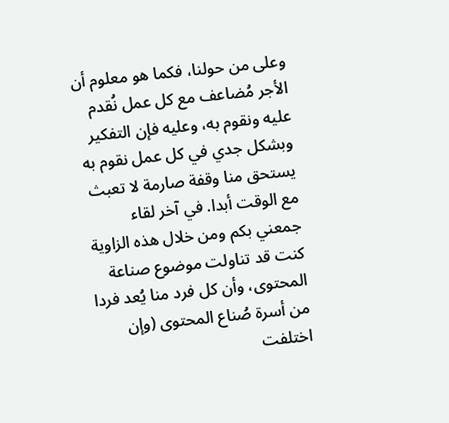وعلى من حولنا، فكما هو معلوم أن الأجر مُضاعف مع كل عمل نُقدم عليه ونقوم به، وعليه فإن التفكير وبشكل جدي في كل عمل نقوم به يستحق منا وقفة صارمة لا تعبث مع الوقت أبدا. في آخر لقاء جمعني بكم ومن خلال هذه الزاوية كنت قد تناولت موضوع صناعة المحتوى، وأن كل فرد منا يُعد فردا من أسرة صُناع المحتوى (وإن اختلفت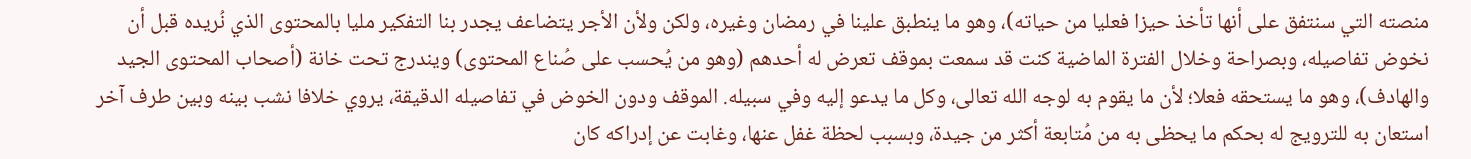منصته التي سنتفق على أنها تأخذ حيزا فعليا من حياته)، وهو ما ينطبق علينا في رمضان وغيره، ولكن ولأن الأجر يتضاعف يجدر بنا التفكير مليا بالمحتوى الذي نُريده قبل أن نخوض تفاصيله، وبصراحة وخلال الفترة الماضية كنت قد سمعت بموقف تعرض له أحدهم (وهو من يُحسب على صُناع المحتوى) ويندرج تحت خانة (أصحاب المحتوى الجيد والهادف)، وهو ما يستحقه فعلا؛ لأن ما يقوم به لوجه الله تعالى، وكل ما يدعو إليه وفي سبيله. الموقف ودون الخوض في تفاصيله الدقيقة، يروي خلافا نشب بينه وبين طرف آخر استعان به للترويج له بحكم ما يحظى به من مُتابعة أكثر من جيدة، وبسبب لحظة غفل عنها، وغابت عن إدراكه كان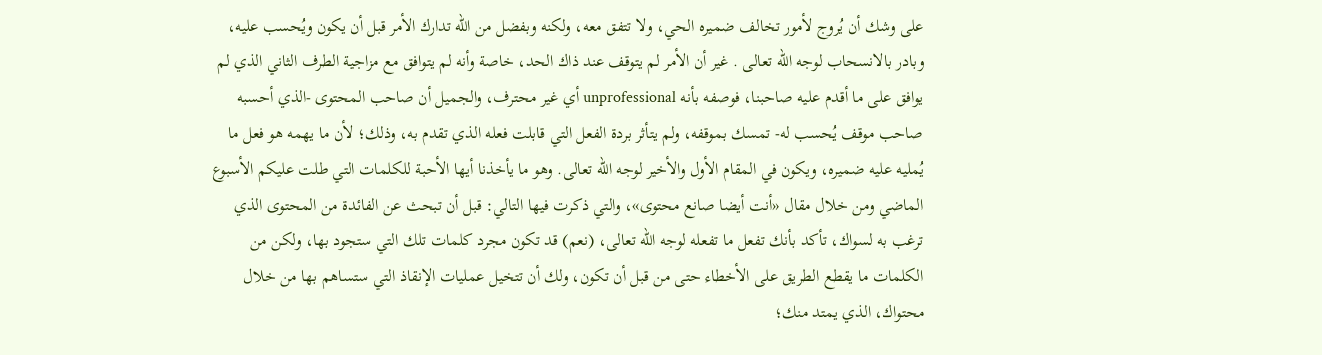على وشك أن يُروج لأمور تخالف ضميره الحي، ولا تتفق معه، ولكنه وبفضل من الله تدارك الأمر قبل أن يكون ويُحسب عليه، وبادر بالانسحاب لوجه الله تعالى . غير أن الأمر لم يتوقف عند ذاك الحد، خاصة وأنه لم يتوافق مع مزاجية الطرف الثاني الذي لم يوافق على ما أقدم عليه صاحبنا، فوصفه بأنه unprofessional أي غير محترف، والجميل أن صاحب المحتوى -الذي أحسبه صاحب موقف يُحسب له- تمسك بموقفه، ولم يتأثر بردة الفعل التي قابلت فعله الذي تقدم به، وذلك؛ لأن ما يهمه هو فعل ما يُمليه عليه ضميره، ويكون في المقام الأول والأخير لوجه الله تعالى. وهو ما يأخذنا أيها الأحبة للكلمات التي طلت عليكم الأسبوع الماضي ومن خلال مقال «أنت أيضا صانع محتوى»، والتي ذكرت فيها التالي: قبل أن تبحث عن الفائدة من المحتوى الذي ترغب به لسواك، تأكد بأنك تفعل ما تفعله لوجه الله تعالى، (نعم) قد تكون مجرد كلمات تلك التي ستجود بها، ولكن من الكلمات ما يقطع الطريق على الأخطاء حتى من قبل أن تكون، ولك أن تتخيل عمليات الإنقاذ التي ستساهم بها من خلال محتواك، الذي يمتد منك؛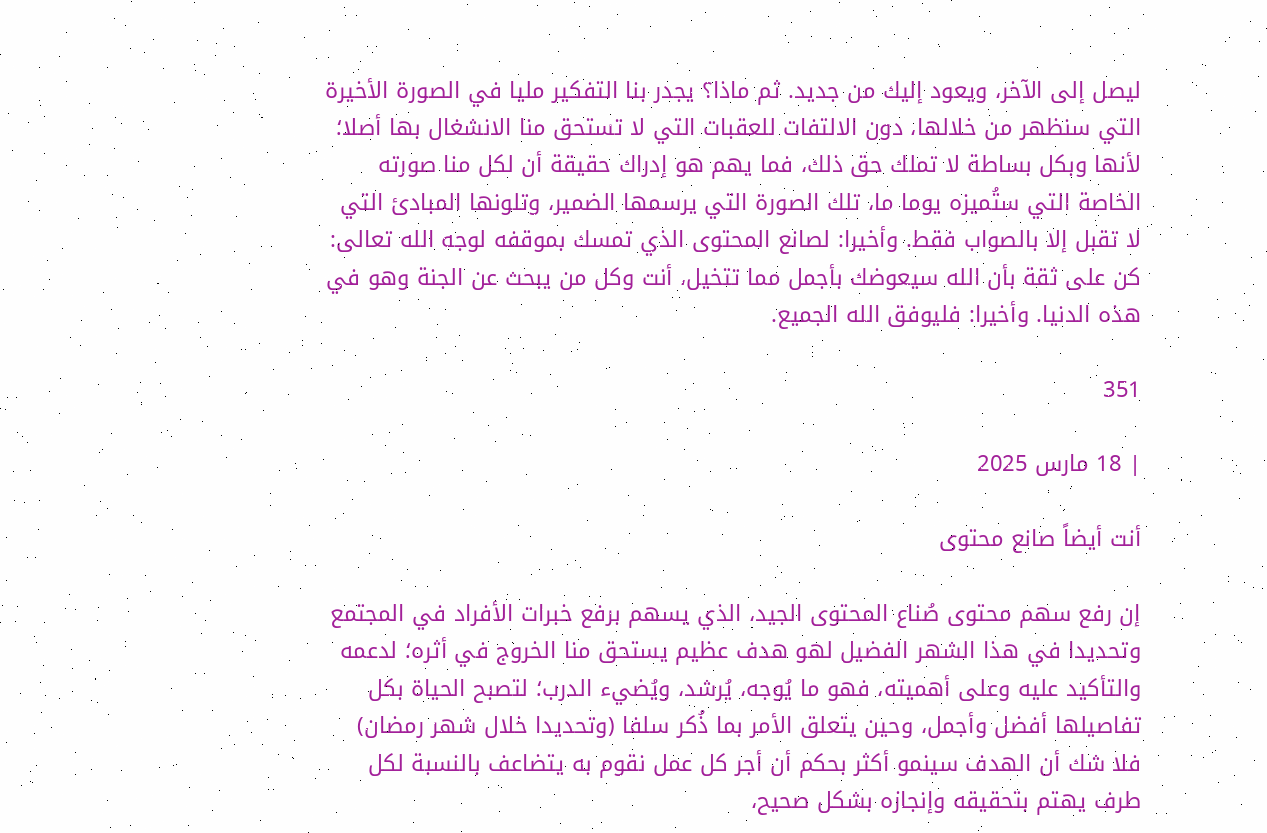ليصل إلى الآخر، ويعود إليك من جديد. ثم ماذا؟ يجدر بنا التفكير مليا في الصورة الأخيرة التي سنظهر من خلالها، دون الالتفات للعقبات التي لا تستحق منا الانشغال بها أصلا؛ لأنها وبكل بساطة لا تملك حق ذلك، فما يهم هو إدراك حقيقة أن لكل منا صورته الخاصة التي ستُميزه يوما ما، تلك الصورة التي يرسمها الضمير، وتلونها المبادئ التي لا تقبل إلا بالصواب فقط. وأخيرا: لصانع المحتوى الذي تمسك بموقفه لوجه الله تعالى: كن على ثقة بأن الله سيعوضك بأجمل مما تتخيل، أنت وكل من يبحث عن الجنة وهو في هذه الدنيا. وأخيرا: فليوفق الله الجميع.

351

| 18 مارس 2025

أنت أيضاً صانع محتوى

إن رفع سهم محتوى صُناع المحتوى الجيد، الذي يسهم برفع خبرات الأفراد في المجتمع وتحديدا في هذا الشهر الفضيل لهو هدف عظيم يستحق منا الخروج في أثره؛ لدعمه والتأكيد عليه وعلى أهميته، فهو ما يُوجه، يُرشد، ويُضيء الدرب؛ لتصبح الحياة بكل تفاصيلها أفضل وأجمل، وحين يتعلق الأمر بما ذُكر سلفا (وتحديدا خلال شهر رمضان) فلا شك أن الهدف سينمو أكثر بحكم أن أجر كل عمل نقوم به يتضاعف بالنسبة لكل طرف يهتم بتحقيقه وإنجازه بشكل صحيح،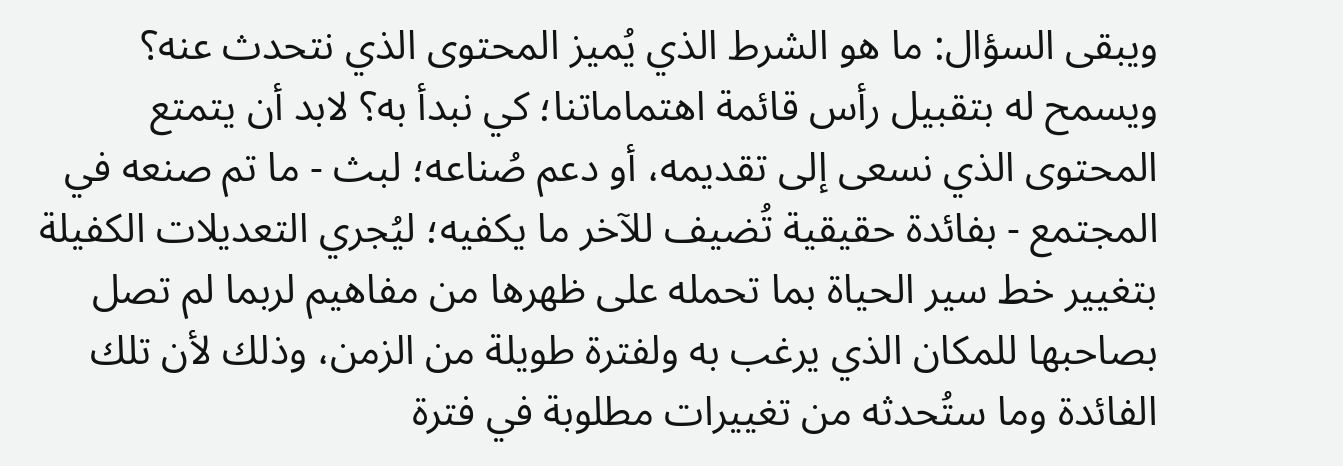ويبقى السؤال: ما هو الشرط الذي يُميز المحتوى الذي نتحدث عنه؟ ويسمح له بتقبيل رأس قائمة اهتماماتنا؛ كي نبدأ به؟ لابد أن يتمتع المحتوى الذي نسعى إلى تقديمه، أو دعم صُناعه؛ لبث - ما تم صنعه في المجتمع - بفائدة حقيقية تُضيف للآخر ما يكفيه؛ ليُجري التعديلات الكفيلة بتغيير خط سير الحياة بما تحمله على ظهرها من مفاهيم لربما لم تصل بصاحبها للمكان الذي يرغب به ولفترة طويلة من الزمن، وذلك لأن تلك الفائدة وما ستُحدثه من تغييرات مطلوبة في فترة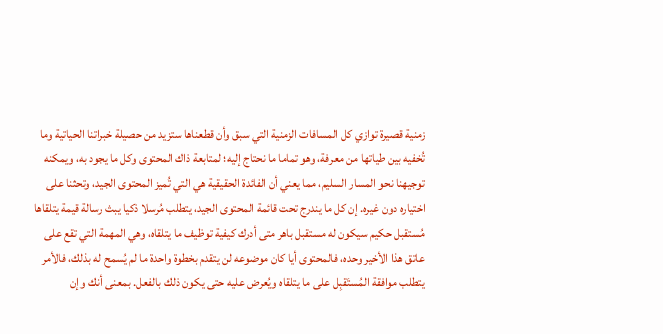زمنية قصيرة توازي كل المسافات الزمنية التي سبق وأن قطعناها ستزيد من حصيلة خبراتنا الحياتية وما تُخفيه بين طياتها من معرفة، وهو تماما ما نحتاج إليه؛ لمتابعة ذاك المحتوى وكل ما يجود به، ويمكنه توجيهنا نحو المسار السليم، مما يعني أن الفائدة الحقيقية هي التي تُميز المحتوى الجيد، وتحثنا على اختياره دون غيره. إن كل ما يندرج تحت قائمة المحتوى الجيد، يتطلب مُرسلا ذكيا يبث رسالة قيمة يتلقاها مُستقبل حكيم سيكون له مستقبل باهر متى أدرك كيفية توظيف ما يتلقاه، وهي المهمة التي تقع على عاتق هذا الأخير وحده، فالمحتوى أيا كان موضوعه لن يتقدم بخطوة واحدة ما لم يُسمح له بذلك، فالأمر يتطلب موافقة المُستَقبِل على ما يتلقاه ويُعرض عليه حتى يكون ذلك بالفعل. بمعنى أنك وإن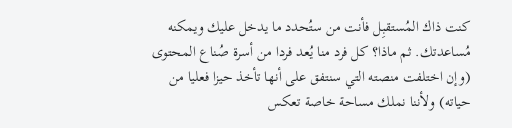كنت ذاك المُستقبِل فأنت من ستُحدد ما يدخل عليك ويمكنه مُساعدتك. ثم ماذا؟ كل فرد منا يُعد فردا من أسرة صُناع المحتوى (وإن اختلفت منصته التي سنتفق على أنها تأخذ حيزا فعليا من حياته) ولأننا نملك مساحة خاصة تعكس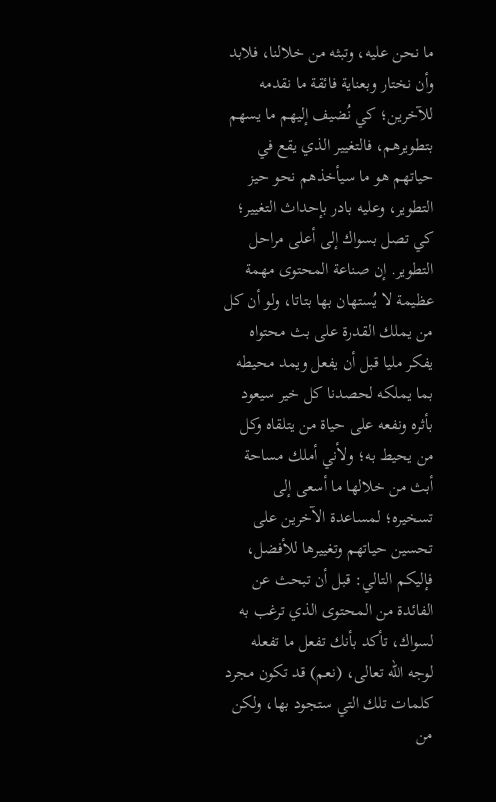ما نحن عليه، وتبثه من خلالنا، فلابد وأن نختار وبعناية فائقة ما نقدمه للآخرين؛ كي نُضيف إليهم ما يسهم بتطويرهم، فالتغيير الذي يقع في حياتهم هو ما سيأخذهم نحو حيز التطوير، وعليه بادر بإحداث التغيير؛ كي تصل بسواك إلى أعلى مراحل التطوير. إن صناعة المحتوى مهمة عظيمة لا يُستهان بها بتاتا، ولو أن كل من يملك القدرة على بث محتواه يفكر مليا قبل أن يفعل ويمد محيطه بما يملكه لحصدنا كل خير سيعود بأثره ونفعه على حياة من يتلقاه وكل من يحيط به؛ ولأني أملك مساحة أبث من خلالها ما أسعى إلى تسخيره؛ لمساعدة الآخرين على تحسين حياتهم وتغييرها للأفضل، فإليكم التالي: قبل أن تبحث عن الفائدة من المحتوى الذي ترغب به لسواك، تأكد بأنك تفعل ما تفعله لوجه الله تعالى، (نعم) قد تكون مجرد كلمات تلك التي ستجود بها، ولكن من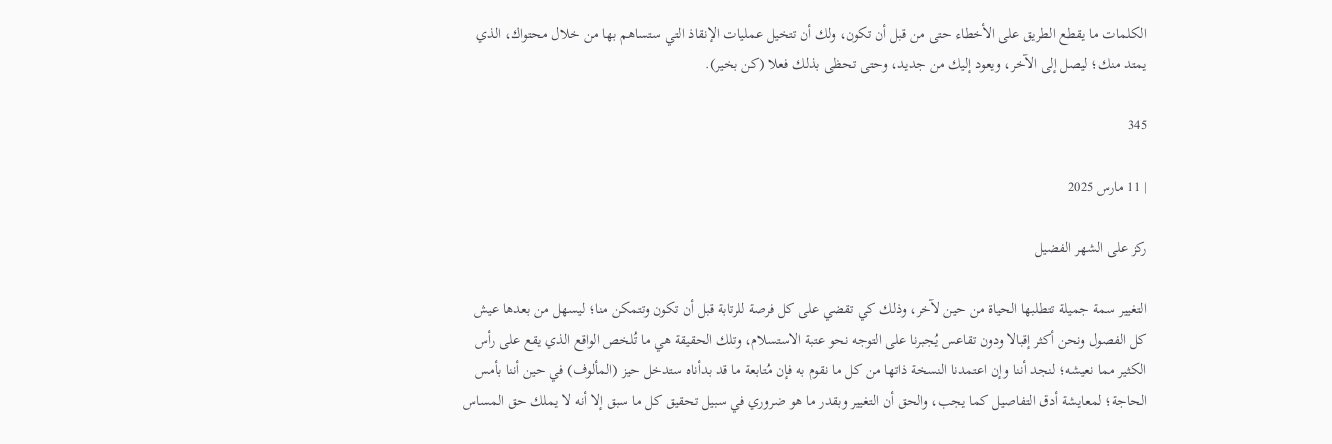الكلمات ما يقطع الطريق على الأخطاء حتى من قبل أن تكون، ولك أن تتخيل عمليات الإنقاذ التي ستساهم بها من خلال محتواك، الذي يمتد منك؛ ليصل إلى الآخر، ويعود إليك من جديد، وحتى تحظى بذلك فعلا (كن بخير).

345

| 11 مارس 2025

ركز على الشهر الفضيل

التغيير سمة جميلة تتطلبها الحياة من حين لآخر، وذلك كي تقضي على كل فرصة للرتابة قبل أن تكون وتتمكن منا؛ ليسهل من بعدها عيش كل الفصول ونحن أكثر إقبالا ودون تقاعس يُجبرنا على التوجه نحو عتبة الاستسلام، وتلك الحقيقة هي ما تُلخص الواقع الذي يقع على رأس الكثير مما نعيشه؛ لنجد أننا وإن اعتمدنا النسخة ذاتها من كل ما نقوم به فإن مُتابعة ما قد بدأناه ستدخل حيز (المألوف) في حين أننا بأمس الحاجة؛ لمعايشة أدق التفاصيل كما يجب، والحق أن التغيير وبقدر ما هو ضروري في سبيل تحقيق كل ما سبق إلا أنه لا يملك حق المساس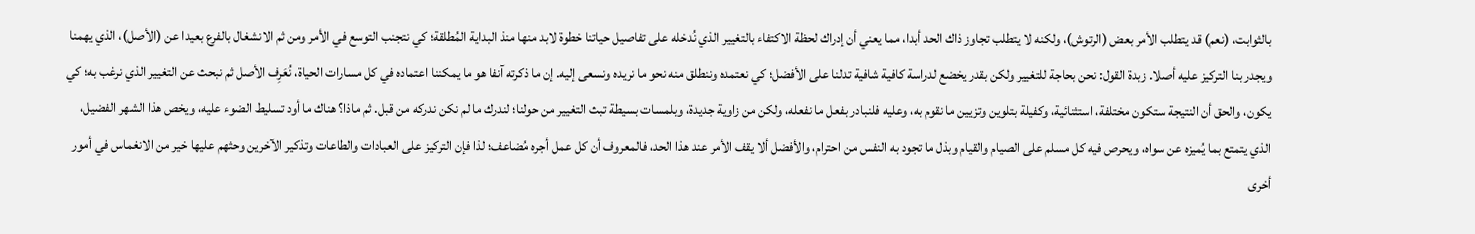بالثوابت، (نعم) قد يتطلب الأمر بعض (الرتوش)، ولكنه لا يتطلب تجاوز ذاك الحد أبدا، مما يعني أن إدراك لحظة الاكتفاء بالتغيير الذي نُدخله على تفاصيل حياتنا خطوة لابد منها منذ البداية المُطلقة؛ كي نتجنب التوسع في الأمر ومن ثم الانشغال بالفرع بعيدا عن (الأصل)، الذي يهمنا ويجدر بنا التركيز عليه أصلا. زبدة القول: نحن بحاجة للتغيير ولكن بقدر يخضع لدراسة كافية شافية تدلنا على الأفضل؛ كي نعتمده وننطلق منه نحو ما نريده ونسعى إليه. إن ما ذكرته آنفا هو ما يمكننا اعتماده في كل مسارات الحياة، نُعَرِف الأصل ثم نبحث عن التغيير الذي نرغب به؛ كي يكون، والحق أن النتيجة ستكون مختلفة، استثنائية، وكفيلة بتلوين وتزيين ما نقوم به، وعليه فلنبادر بفعل ما نفعله، ولكن من زاوية جديدة، وبلمسات بسيطة تبث التغيير من حولنا؛ لندرك ما لم نكن ندركه من قبل. ثم ماذا؟ هناك ما أود تسليط الضوء عليه، ويخص هذا الشهر الفضيل، الذي يتمتع بما يُميزه عن سواه، ويحرص فيه كل مسلم على الصيام والقيام وبذل ما تجود به النفس من احترام، والأفضل ألا يقف الأمر عند هذا الحد، فالمعروف أن كل عمل أجره مُضاعف؛ لذا فإن التركيز على العبادات والطاعات وتذكير الآخرين وحثهم عليها خير من الانغماس في أمور أخرى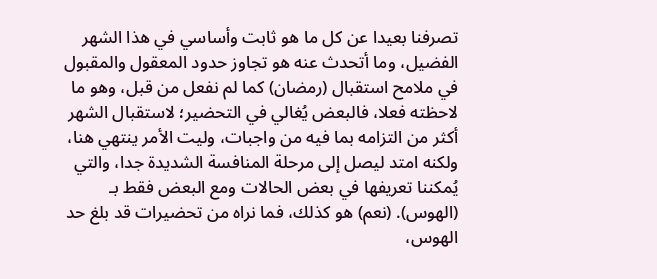تصرفنا بعيدا عن كل ما هو ثابت وأساسي في هذا الشهر الفضيل، وما أتحدث عنه هو تجاوز حدود المعقول والمقبول في ملامح استقبال (رمضان) كما لم نفعل من قبل، وهو ما لاحظته فعلا، فالبعض يُغالي في التحضير؛ لاستقبال الشهر أكثر من التزامه بما فيه من واجبات، وليت الأمر ينتهي هنا، ولكنه امتد ليصل إلى مرحلة المنافسة الشديدة جدا، والتي يُمكننا تعريفها في بعض الحالات ومع البعض فقط بـ (الهوس). (نعم) هو كذلك، فما نراه من تحضيرات قد بلغ حد الهوس،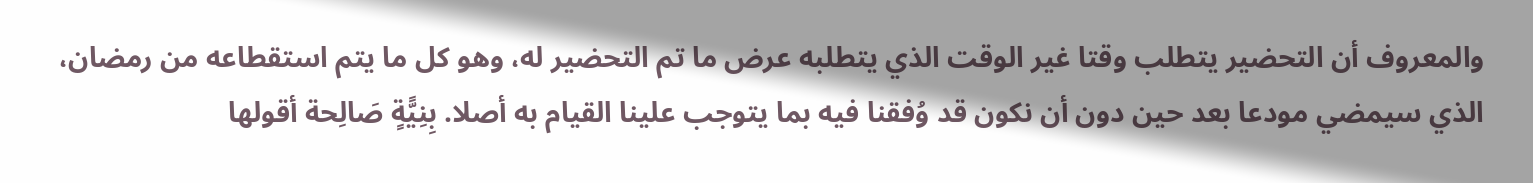والمعروف أن التحضير يتطلب وقتا غير الوقت الذي يتطلبه عرض ما تم التحضير له، وهو كل ما يتم استقطاعه من رمضان، الذي سيمضي مودعا بعد حين دون أن نكون قد وُفقنا فيه بما يتوجب علينا القيام به أصلا. بِنِيًّةٍ صَالِحة أقولها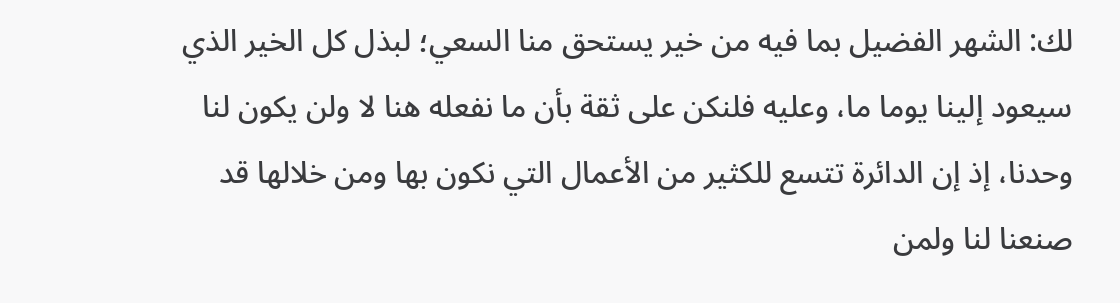لك: الشهر الفضيل بما فيه من خير يستحق منا السعي؛ لبذل كل الخير الذي سيعود إلينا يوما ما، وعليه فلنكن على ثقة بأن ما نفعله هنا لا ولن يكون لنا وحدنا، إذ إن الدائرة تتسع للكثير من الأعمال التي نكون بها ومن خلالها قد صنعنا لنا ولمن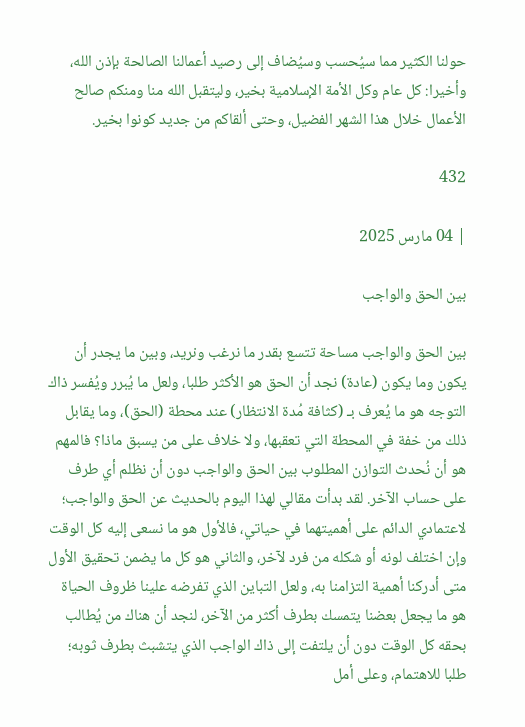حولنا الكثير مما سيُحسب وسيُضاف إلى رصيد أعمالنا الصالحة بإذن الله، وأخيرا: كل عام وكل الأمة الإسلامية بخير، وليتقبل الله منا ومنكم صالح الأعمال خلال هذا الشهر الفضيل، وحتى ألقاكم من جديد كونوا بخير.

432

| 04 مارس 2025

بين الحق والواجب

بين الحق والواجب مساحة تتسع بقدر ما نرغب ونريد، وبين ما يجدر أن يكون وما يكون (عادة) نجد أن الحق هو الأكثر طلبا، ولعل ما يُبرر ويُفسر ذاك التوجه هو ما يُعرف بـ (كثافة مُدة الانتظار) عند محطة (الحق)، وما يقابل ذلك من خفة في المحطة التي تعقبها، ولا خلاف على من يسبق ماذا؟ فالمهم هو أن نُحدث التوازن المطلوب بين الحق والواجب دون أن نظلم أي طرف على حساب الآخر. لقد بدأت مقالي لهذا اليوم بالحديث عن الحق والواجب؛ لاعتمادي الدائم على أهميتهما في حياتي، فالأول هو ما نسعى إليه كل الوقت وإن اختلف لونه أو شكله من فرد لآخر، والثاني هو كل ما يضمن تحقيق الأول متى أدركنا أهمية التزامنا به، ولعل التباين الذي تفرضه علينا ظروف الحياة هو ما يجعل بعضنا يتمسك بطرف أكثر من الآخر، لنجد أن هناك من يُطالب بحقه كل الوقت دون أن يلتفت إلى ذاك الواجب الذي يتشبث بطرف ثوبه؛ طلبا للاهتمام، وعلى أمل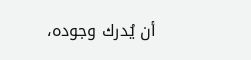أن يُدرك وجوده،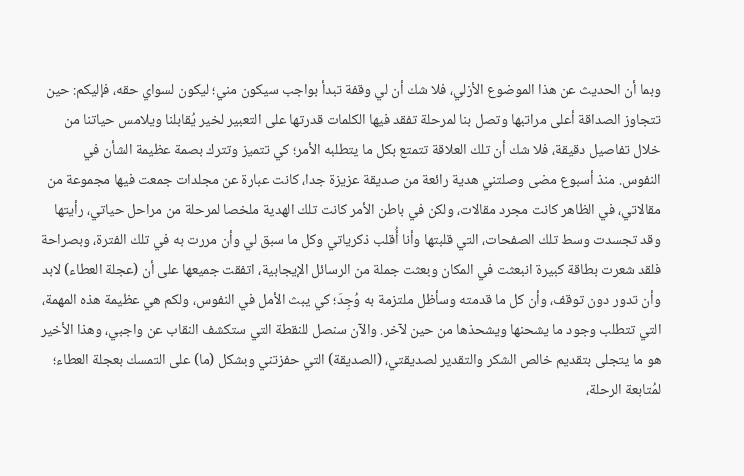وبما أن الحديث عن هذا الموضوع الأزلي، فلا شك أن لي وقفة تبدأ بواجب سيكون مني؛ ليكون لسواي حقه، فإليكم: حين تتجاوز الصداقة أعلى مراتبها وتصل بنا لمرحلة تفقد فيها الكلمات قدرتها على التعبير لخير يُقابلنا ويلامس حياتنا من خلال تفاصيل دقيقة، فلا شك أن تلك العلاقة تتمتع بكل ما يتطلبه الأمر؛ كي تتميز وتترك بصمة عظيمة الشأن في النفوس. منذ أسبوع مضى وصلتني هدية رائعة من صديقة عزيزة جدا، كانت عبارة عن مجلدات جمعت فيها مجموعة من مقالاتي، في الظاهر كانت مجرد مقالات، ولكن في باطن الأمر كانت تلك الهدية ملخصا لمرحلة من مراحل حياتي، رأيتها وقد تجسدت وسط تلك الصفحات، التي قلبتها وأنا أُقلب ذكرياتي وكل ما سبق لي وأن مررت به في تلك الفترة، وبصراحة فلقد شعرت بطاقة كبيرة انبعثت في المكان وبعثت جملة من الرسائل الإيجابية، اتفقت جميعها على أن (عجلة العطاء) لابد وأن تدور دون توقف، وأن كل ما قدمته وسأظل ملتزمة به وُجِدَ؛ كي يبث الأمل في النفوس، ولكم هي عظيمة هذه المهمة، التي تتطلب وجود ما يشحنها ويشحذها من حين لآخر. والآن سنصل للنقطة التي ستكشف النقاب عن واجبي، وهذا الأخير هو ما يتجلى بتقديم خالص الشكر والتقدير لصديقتي، (الصديقة) التي حفزتني وبشكل (ما) على التمسك بعجلة العطاء؛ لمُتابعة الرحلة،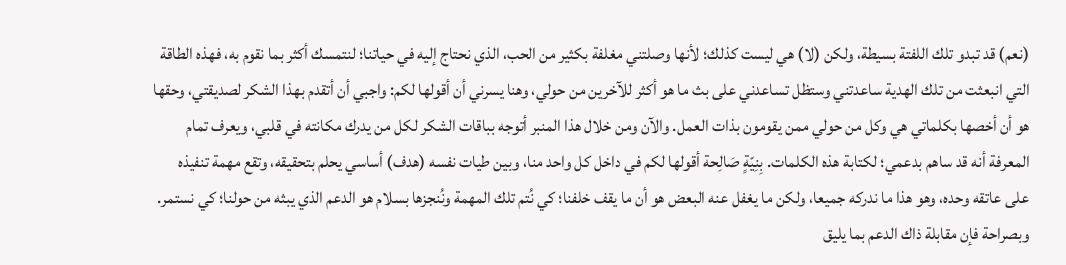(نعم) قد تبدو تلك اللفتة بسيطة، ولكن (لا) هي ليست كذلك؛ لأنها وصلتني مغلفة بكثير من الحب، الذي نحتاج إليه في حياتنا؛ لنتمسك أكثر بما نقوم به، فهذه الطاقة التي انبعثت من تلك الهدية ساعدتني وستظل تساعدني على بث ما هو أكثر للآخرين من حولي، وهنا يسرني أن أقولها لكم: واجبي أن أتقدم بهذا الشكر لصديقتي، وحقها هو أن أخصها بكلماتي هي وكل من حولي ممن يقومون بذات العمل. والآن ومن خلال هذا المنبر أتوجه بباقات الشكر لكل من يدرك مكانته في قلبي، ويعرف تمام المعرفة أنه قد ساهم بدعمي؛ لكتابة هذه الكلمات. بِنِيّةٍ صَالِحة أقولها لكم في داخل كل واحد منا، وبين طيات نفسه (هدف) أساسي يحلم بتحقيقه، وتقع مهمة تنفيذه على عاتقه وحده، وهو هذا ما ندركه جميعا، ولكن ما يغفل عنه البعض هو أن ما يقف خلفنا؛ كي نُتم تلك المهمة ونُنجزها بسلام هو الدعم الذي يبثه من حولنا؛ كي نستمر. وبصراحة فإن مقابلة ذاك الدعم بما يليق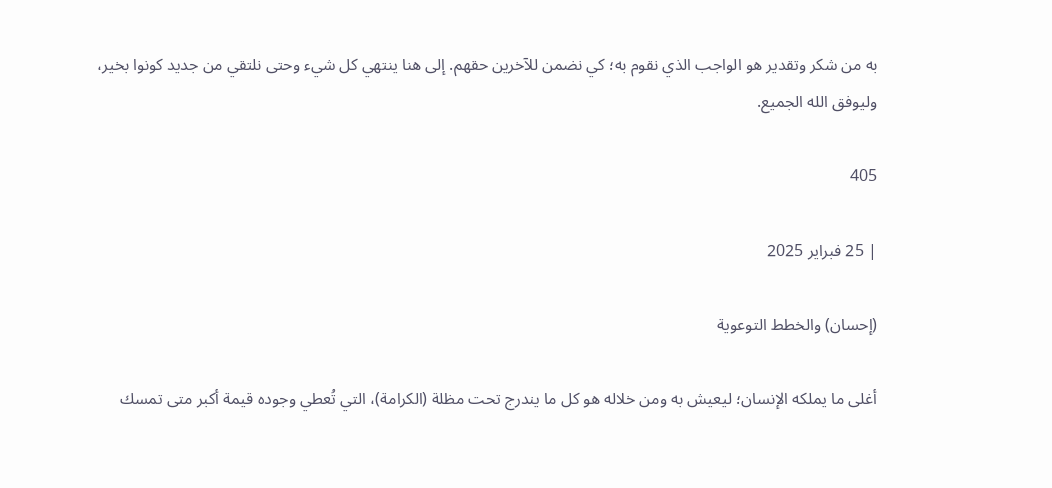به من شكر وتقدير هو الواجب الذي نقوم به؛ كي نضمن للآخرين حقهم. إلى هنا ينتهي كل شيء وحتى نلتقي من جديد كونوا بخير، وليوفق الله الجميع.

405

| 25 فبراير 2025

(إحسان) والخطط التوعوية

أغلى ما يملكه الإنسان؛ ليعيش به ومن خلاله هو كل ما يندرج تحت مظلة (الكرامة)، التي تُعطي وجوده قيمة أكبر متى تمسك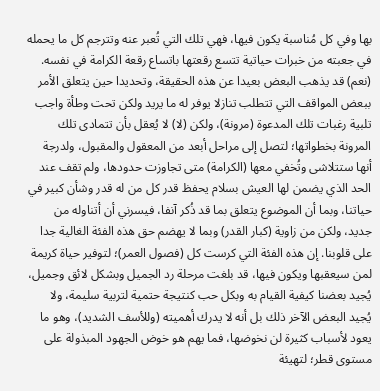بها وفي كل مُناسبة يكون فيها، فهي تلك التي تُعبر عنه وتترجم كل ما يحمله في جعبته من خبرات حياتية تتسع رقعتها باتساع رقعة الكرامة في نفسه. (نعم) قد يذهب البعض بعيدا عن هذه الحقيقة، وتحديدا حين يتعلق الأمر ببعض المواقف التي تتطلب تنازلا يوفر له ما يريد ولكن تحت وطأة واجب تلبية رغبات تلك المدعوة (مرونة)، ولكن (لا) لا يُعقل بأن تتمادى تلك المرونة بخطواتها؛ لتصل إلى مراحل أبعد من المعقول والمقبول، ولدرجة أنها ستتلاشى وتُخفي معها (الكرامة) متى تجاوزت حدودها، ولم تقف عند الحد الذي يضمن لها العيش بسلام يحفظ قدر كل من له قدر وشأن كبير في حياتنا، وبما أن الموضوع يتعلق بما قد ذُكر آنفا، فيسرني أن أتناوله من جديد، ولكن من زاوية (كبار القدر) وبما لا يهضم حق هذه الفئة الغالية جدا على قلوبنا. إن هذه الفئة التي كرست كل (فصول العمر)؛ لتوفير حياة كريمة لمن سيعقبها ويكون فيها، قد بلغت مرحلة رد الجميل وبشكل لائق وجميل، يُجيد بعضنا كيفية القيام به وبكل حب كنتيجة حتمية لتربية سليمة، ولا يُجيد البعض الآخر ذلك بل أنه لا يدرك أهميته (وللأسف الشديد)، وهو ما يعود لأسباب كثيرة لن نخوضها، فما يهم هو خوض الجهود المبذولة على مستوى قطر؛ لتهيئة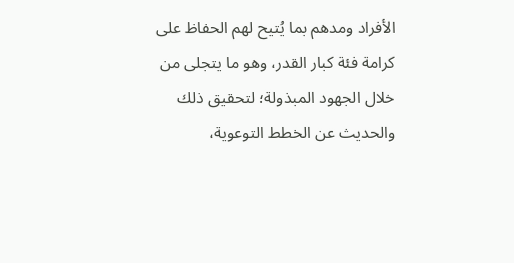الأفراد ومدهم بما يُتيح لهم الحفاظ على كرامة فئة كبار القدر، وهو ما يتجلى من خلال الجهود المبذولة؛ لتحقيق ذلك والحديث عن الخطط التوعوية،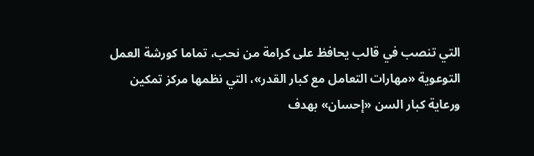التي تنصب في قالب يحافظ على كرامة من نحب، تماما كورشة العمل التوعوية «مهارات التعامل مع كبار القدر»، التي نظمها مركز تمكين ورعاية كبار السن «إحسان» بهدف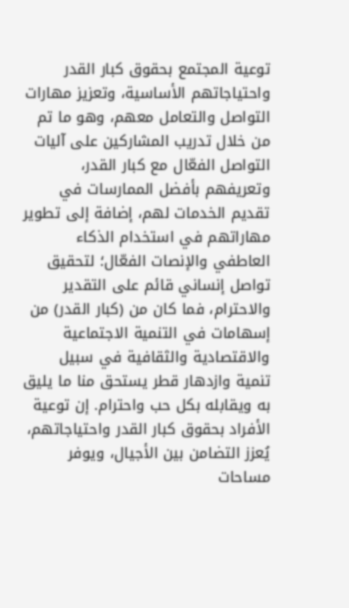توعية المجتمع بحقوق كبار القدر واحتياجاتهم الأساسية، وتعزيز مهارات التواصل والتعامل معهم، وهو ما تم من خلال تدريب المشاركين على آليات التواصل الفعّال مع كبار القدر، وتعريفهم بأفضل الممارسات في تقديم الخدمات لهم، إضافة إلى تطوير مهاراتهم في استخدام الذكاء العاطفي والإنصات الفعّال؛ لتحقيق تواصل إنساني قائم على التقدير والاحترام، فما كان من (كبار القدر) من إسهامات في التنمية الاجتماعية والاقتصادية والثقافية في سبيل تنمية وازدهار قطر يستحق منا ما يليق به ويقابله بكل حب واحترام. إن توعية الأفراد بحقوق كبار القدر واحتياجاتهم، يُعزز التضامن بين الأجيال، ويوفر مساحات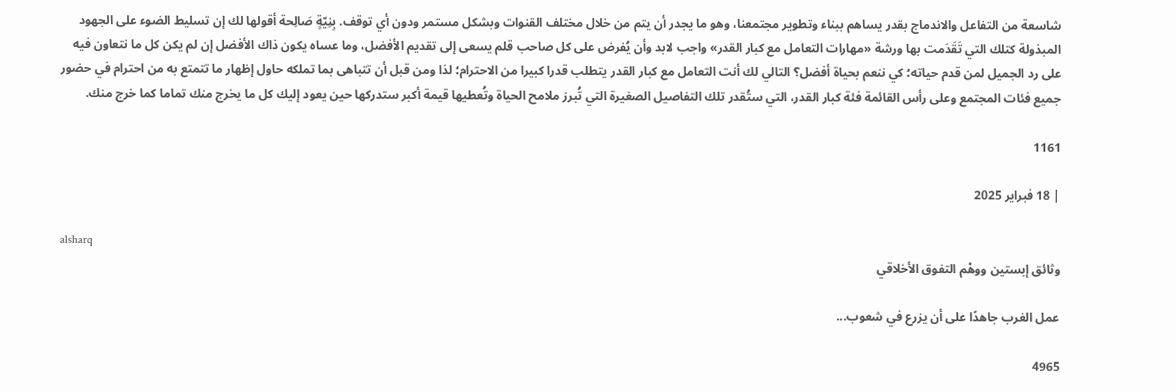شاسعة من التفاعل والاندماج بقدر يساهم ببناء وتطوير مجتمعنا، وهو ما يجدر أن يتم من خلال مختلف القنوات وبشكل مستمر ودون أي توقف. بِنِيّةٍ صَالِحة أقولها لك إن تسليط الضوء على الجهود المبذولة كتلك التي تَقَدَمت بها ورشة «مهارات التعامل مع كبار القدر» واجب لابد وأن يُفرض على كل صاحب قلم يسعى إلى تقديم الأفضل، وما عساه يكون ذاك الأفضل إن لم يكن كل ما نتعاون فيه على رد الجميل لمن قدم حياته؛ كي ننعم بحياة أفضل؟ التالي لك أنت التعامل مع كبار القدر يتطلب قدرا كبيرا من الاحترام؛ لذا ومن قبل أن تتباهى بما تملكه حاول إظهار ما تتمتع به من احترام في حضور جميع فئات المجتمع وعلى رأس القائمة فئة كبار القدر، التي ستُقدر تلك التفاصيل الصغيرة التي تُبرز ملامح الحياة وتُعطيها قيمة أكبر ستدركها حين يعود إليك كل ما يخرج منك تماما كما خرج منك.

1161

| 18 فبراير 2025

alsharq
وثائق إبستين ووهْم التفوق الأخلاقي

عمل الغرب جاهدًا على أن يزرع في شعوب...

4965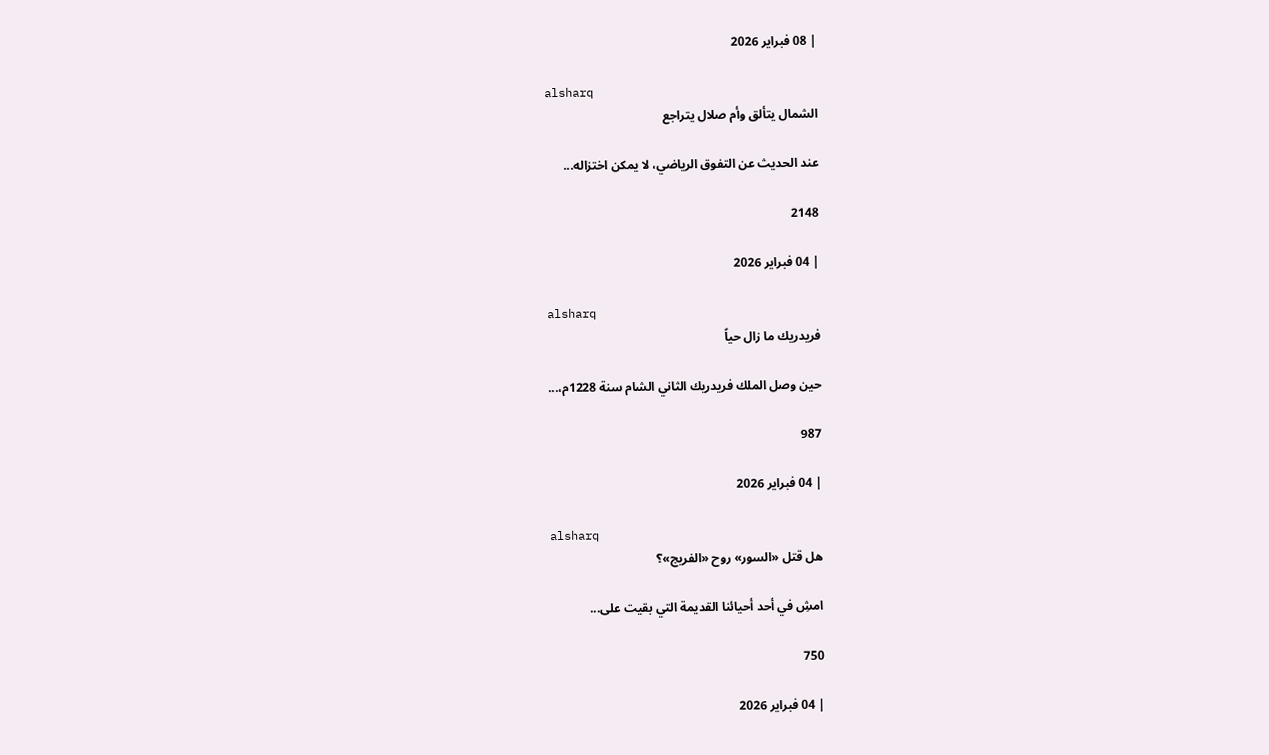| 08 فبراير 2026

alsharq
الشمال يتألق وأم صلال يتراجع

عند الحديث عن التفوق الرياضي، لا يمكن اختزاله...

2148

| 04 فبراير 2026

alsharq
فريدريك ما زال حياً

حين وصل الملك فريدريك الثاني الشام سنة 1228م،...

987

| 04 فبراير 2026

alsharq
هل قتل «السور» روح «الفريج»؟

امشِ في أحد أحيائنا القديمة التي بقيت على...

750

| 04 فبراير 2026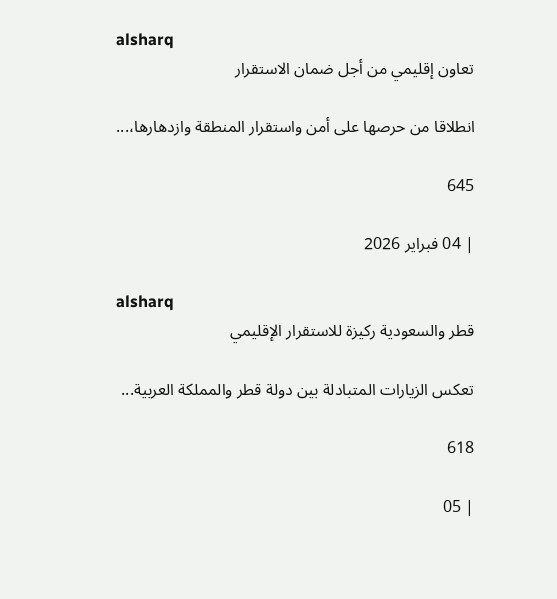alsharq
تعاون إقليمي من أجل ضمان الاستقرار

انطلاقا من حرصها على أمن واستقرار المنطقة وازدهارها،...

645

| 04 فبراير 2026

alsharq
قطر والسعودية ركيزة للاستقرار الإقليمي

تعكس الزيارات المتبادلة بين دولة قطر والمملكة العربية...

618

| 05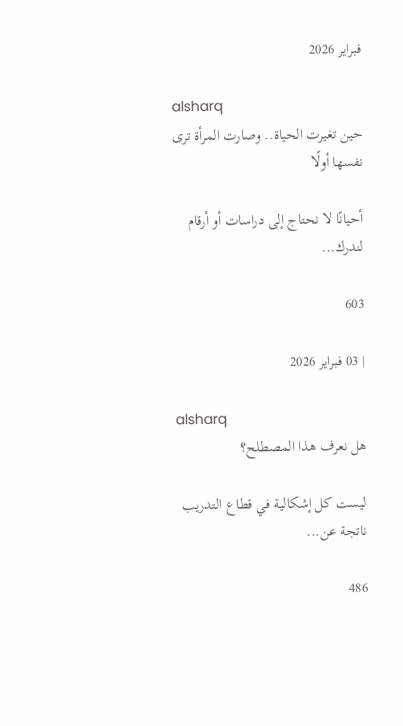فبراير 2026

alsharq
حين تغيرت الحياة.. وصارت المرأة ترى نفسها أولًا

أحيانًا لا نحتاج إلى دراسات أو أرقام لندرك...

603

| 03 فبراير 2026

alsharq
هل نعرف هذا المصطلح؟

ليست كل إشكالية في قطاع التدريب ناتجة عن...

486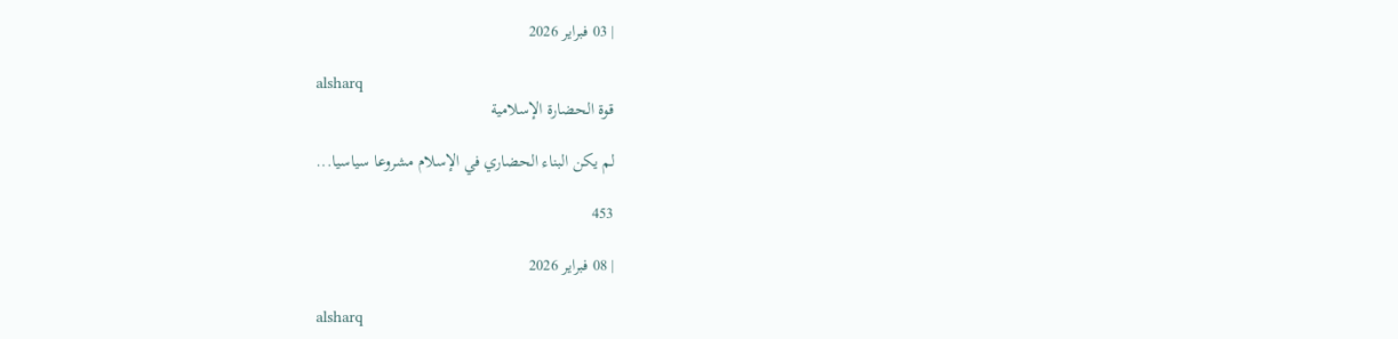| 03 فبراير 2026

alsharq
قوة الحضارة الإسلامية

لم يكن البناء الحضاري في الإسلام مشروعا سياسيا...

453

| 08 فبراير 2026

alsharq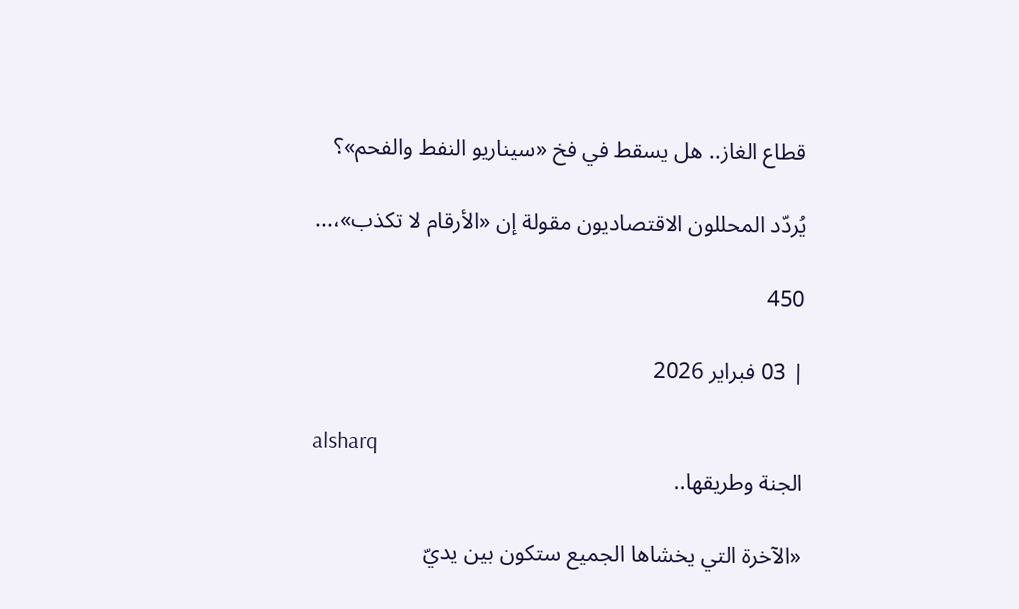قطاع الغاز.. هل يسقط في فخ «سيناريو النفط والفحم»؟

يُردّد المحللون الاقتصاديون مقولة إن «الأرقام لا تكذب»،...

450

| 03 فبراير 2026

alsharq
الجنة وطريقها..

«الآخرة التي يخشاها الجميع ستكون بين يديّ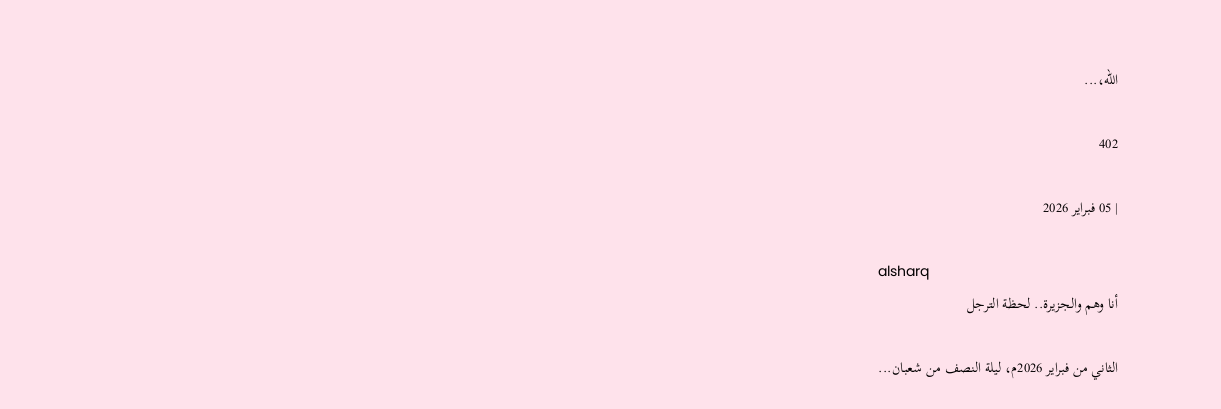الله،...

402

| 05 فبراير 2026

alsharq
أنا وهم والجزيرة.. لحظة الترجل

الثاني من فبراير 2026م، ليلة النصف من شعبان...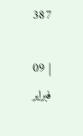387

| 09 فبراير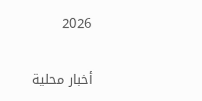2026

أخبار محلية